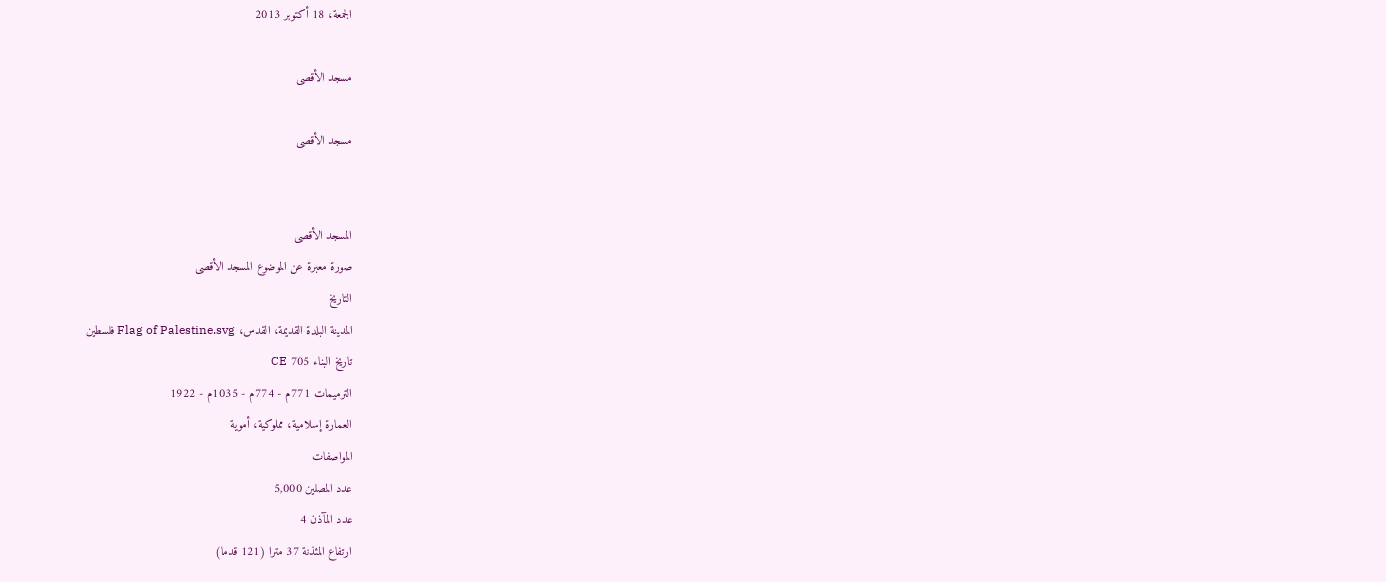الجمعة، 18 أكتوبر 2013

مسجد الأقصى

مسجد الأقصى


المسجد الأقصى
صورة معبرة عن الموضوع المسجد الأقصى
التاريخ
المدينة البلدة القديمة، القدس، Flag of Palestine.svg فلسطين
تاريخ البناء 705 CE
الترميمات 771م - 774م - 1035م - 1922
العمارة إسلامية، مملوكية، أموية
المواصفات
عدد المصلين 5,000
عدد المآذن 4
ارتفاع المئذنة 37 مترا (121 قدما)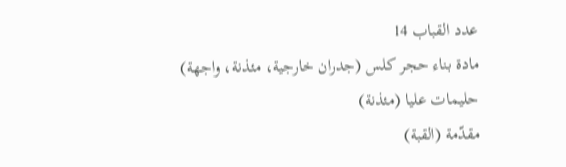عدد القباب 14
مادة بناء حجر كلس (جدران خارجية، مئذنة، واجهة)
حليمات عليا (مئذنة)
مقدّمة (القبة)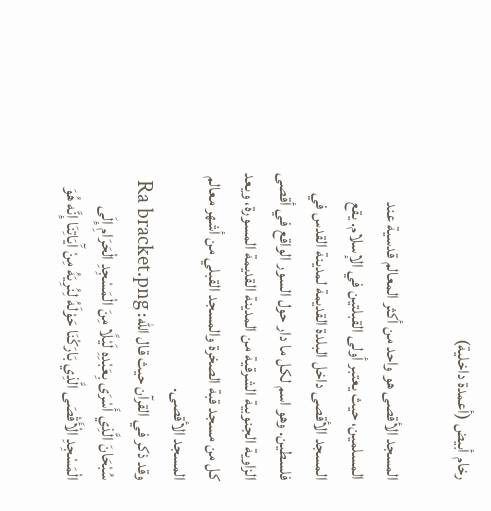رخام أبيض (أعمدة داخلية)

المسجد الأقصى هو واحد من أكثر المعالم قدسية عند المسلمين، حيث يعتبر أولى القبلتين في الإسلام. يقع المسجد الأقصى داخل البلدة القديمة لمدينة القدس في فلسطين. وهو اسم لكل ما دار حول السور الواقع في أقصى الزاوية الجنوبية الشرقية من المدينة القديمة المسورة، ويعد كل من مسجد قبة الصخرة والمسجد القبلي من أشهر معالم المسجد الأقصى.
وقد ذكر في القرآن حيث قال الله: Ra bracket.png سُبْحَانَ الَّذِي أَسْرَى بِعَبْدِهِ لَيْلًا مِنَ الْمَسْجِدِ الْحَرَامِ إِلَى الْمَسْجِدِ الْأَقْصَى الَّذِي بَارَكْنَا حَوْلَهُ لِنُرِيَهُ مِنْ آَيَاتِنَا إِنَّه هُوَ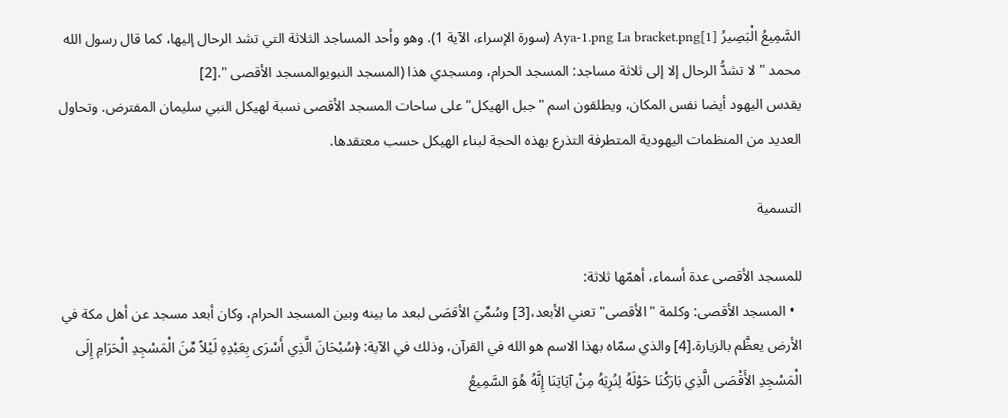السَّمِيعُ الْبَصِيرُ Aya-1.png La bracket.png[1] (سورة الإسراء، الآية 1). وهو وأحد المساجد الثلاثة التي تشد الرحال إليها، كما قال رسول الله محمد " لا تشدُّ الرحال إلا إلى ثلاثة مساجد: المسجد الحرام، ومسجدي هذا (المسجد النبويوالمسجد الأقصى ".[2]
يقدس اليهود أيضا نفس المكان، ويطلقون اسم "جبل الهيكل" على ساحات المسجد الأقصى نسبة لهيكل النبي سليمان المفترض. وتحاول العديد من المنظمات اليهودية المتطرفة التذرع بهذه الحجة لبناء الهيكل حسب معتقدها.

التسمية

للمسجد الأقصى عدة أسماء، أهمّها ثلاثة:
  • المسجد الأقصى: وكلمة "الأقصى" تعني الأبعد،[3] وسُمِّيَ الأقصَى لبعد ما بينه وبين المسجد الحرام، وكان أبعد مسجد عن أهل مكة في الأرض يعظَّم بالزيارة.[4] والذي سمّاه بهذا الاسم هو الله في القرآن، وذلك في الآية: ﴿سُبْحَانَ الَّذِي أَسْرَى بِعَبْدِهِ لَيْلاً مِّنَ الْمَسْجِدِ الْحَرَامِ إِلَى الْمَسْجِدِ الأَقْصَى الَّذِي بَارَكْنَا حَوْلَهُ لِنُرِيَهُ مِنْ آيَاتِنَا إِنَّهُ هُوَ السَّمِيعُ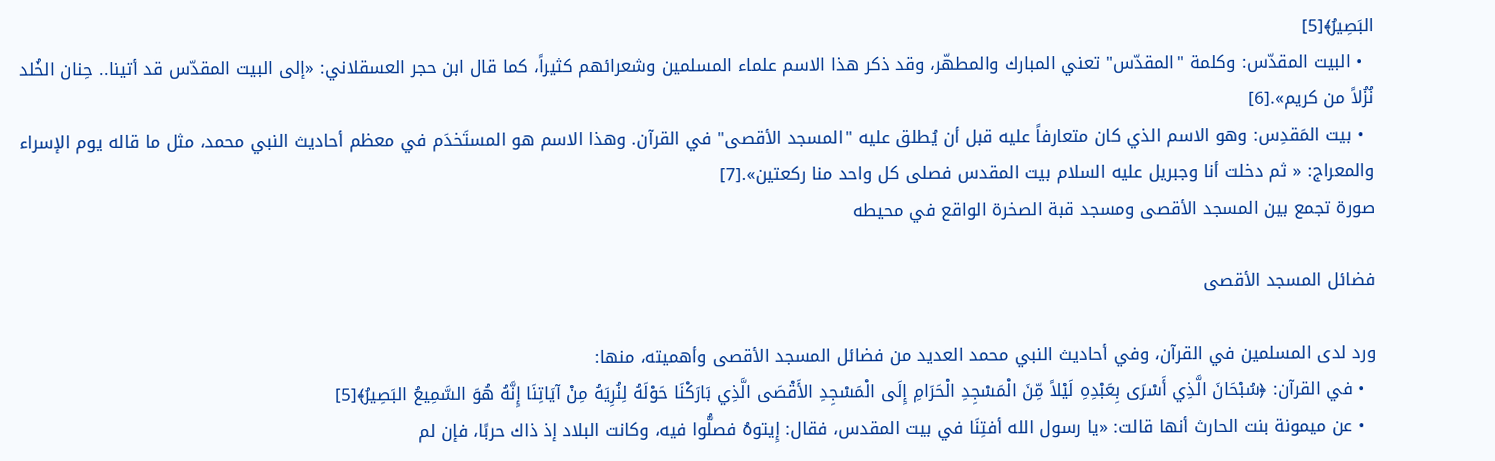البَصِيرُ﴾[5]
  • البيت المقدّس: وكلمة "المقدّس" تعني المبارك والمطهّر، وقد ذكر هذا الاسم علماء المسلمين وشعرائهم كثيراً، كما قال ابن حجر العسقلاني: «إلى البيت المقدّس قد أتينا.. حِنان الخُلد نُزُلاً من كريم».[6]
  • بيت المَقدِس: وهو الاسم الذي كان متعارفاً عليه قبل أن يُطلق عليه "المسجد الأقصى" في القرآن. وهذا الاسم هو المستَخدَم في معظم أحاديث النبي محمد، مثل ما قاله يوم الإسراء والمعراج: « ثم دخلت أنا وجبريل عليه السلام بيت المقدس فصلى كل واحد منا ركعتين».[7]
صورة تجمع بين المسجد الأقصى ومسجد قبة الصخرة الواقع في محيطه

فضائل المسجد الأقصى

ورد لدى المسلمين في القرآن، وفي أحاديث النبي محمد العديد من فضائل المسجد الأقصى وأهميته، منها:
  • في القرآن: ﴿سُبْحَانَ الَّذِي أَسْرَى بِعَبْدِهِ لَيْلاً مِّنَ الْمَسْجِدِ الْحَرَامِ إِلَى الْمَسْجِدِ الأَقْصَى الَّذِي بَارَكْنَا حَوْلَهُ لِنُرِيَهُ مِنْ آيَاتِنَا إِنَّهُ هُوَ السَّمِيعُ البَصِيرُ﴾[5]
  • عن ميمونة بنت الحارث أنها قالت: «يا رسول الله أفتِنَا في بيت المقدس، فقال: إِيتوهُ فصلُّوا فيه، وكانت البلاد إذ ذاك حربًا، فإن لم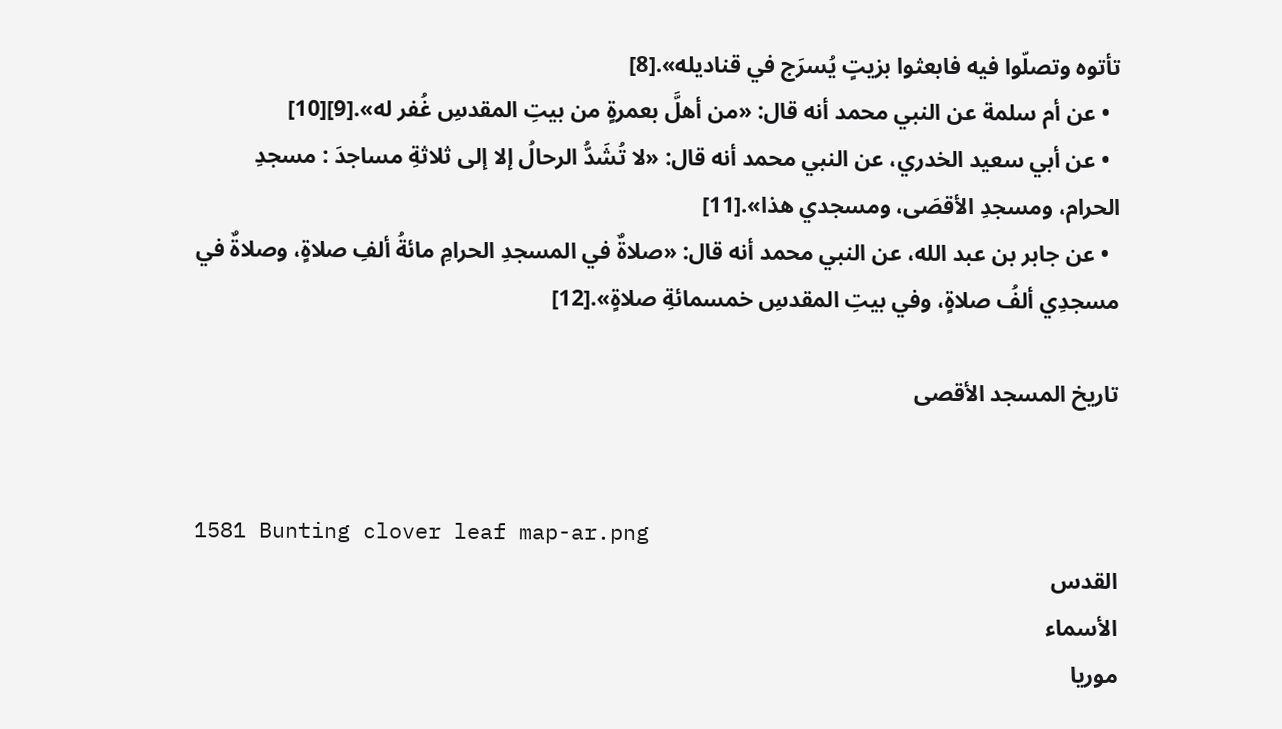تأتوه وتصلّوا فيه فابعثوا بزيتٍ يُسرَج في قناديله».[8]
  • عن أم سلمة عن النبي محمد أنه قال: «من أهلَّ بعمرةٍ من بيتِ المقدسِ غُفر له».[9][10]
  • عن أبي سعيد الخدري، عن النبي محمد أنه قال: «لا تُشَدُّ الرحالُ إلا إلى ثلاثةِ مساجدَ : مسجدِ الحرام، ومسجدِ الأقصَى، ومسجدي هذا».[11]
  • عن جابر بن عبد الله، عن النبي محمد أنه قال: «صلاةٌ في المسجدِ الحرامِ مائةُ ألفِ صلاةٍ، وصلاةٌ في مسجدِي ألفُ صلاةٍ، وفي بيتِ المقدسِ خمسمائةِ صلاةٍ».[12]

تاريخ المسجد الأقصى


1581 Bunting clover leaf map-ar.png
القدس
الأسماء
موريا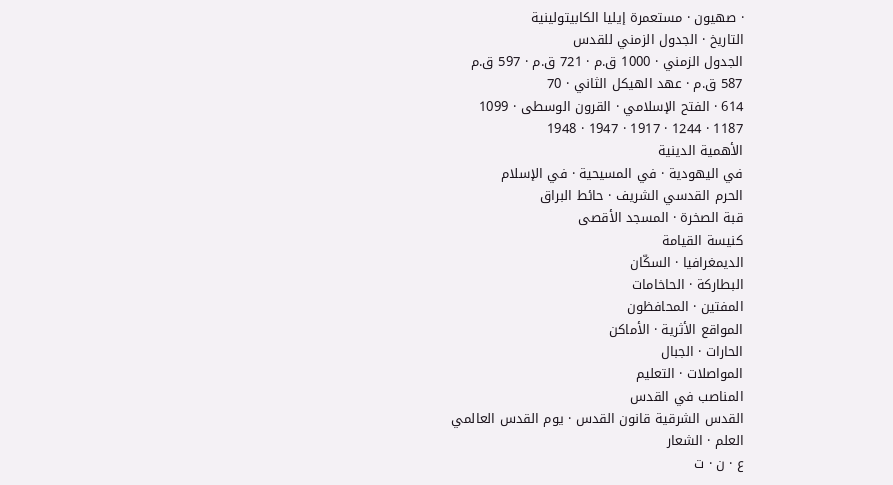· صهيون · مستعمرة إيليا الكابيتولينية
التاريخ · الجدول الزمني للقدس
الجدول الزمني · 1000 ق.م · 721 ق.م · 597 ق.م
587 ق.م · عهد الهيكل الثاني · 70
614 · الفتح الإسلامي · القرون الوسطى · 1099
1187 · 1244 · 1917 · 1947 · 1948
الأهمية الدينية
في اليهودية · في المسيحية · في الإسلام
الحرم القدسي الشريف · حائط البراق
قبة الصخرة · المسجد الأقصى
كنيسة القيامة
الديمغرافيا · السكّان
البطاركة · الحاخامات
المفتين · المحافظون
المواقع الأثرية · الأماكن
الحارات · الجبال
المواصلات · التعليم
المناصب في القدس
القدس الشرقية قانون القدس · يوم القدس العالمي
العلم · الشعار
ع · ن · ت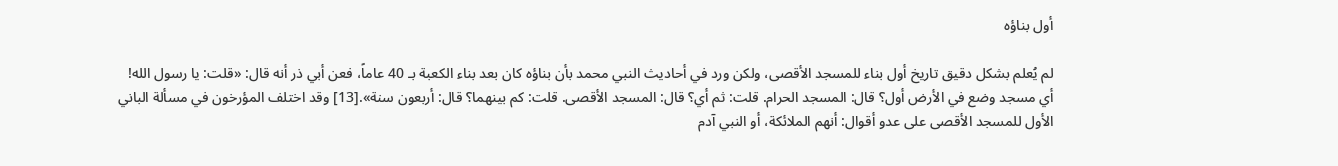أول بناؤه

لم يُعلم بشكل دقيق تاريخ أول بناء للمسجد الأقصى، ولكن ورد في أحاديث النبي محمد بأن بناؤه كان بعد بناء الكعبة بـ 40 عاماً، فعن أبي ذر أنه قال: «قلت: يا رسول الله! أي مسجد وضع في الأرض أول؟ قال: المسجد الحرام. قلت: ثم أي؟ قال: المسجد الأقصى. قلت: كم بينهما؟ قال: أربعون سنة».[13] وقد اختلف المؤرخون في مسألة الباني الأول للمسجد الأقصى على عدو أقوال: أنهم الملائكة، أو النبي آدم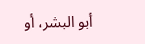أبو البشر، أو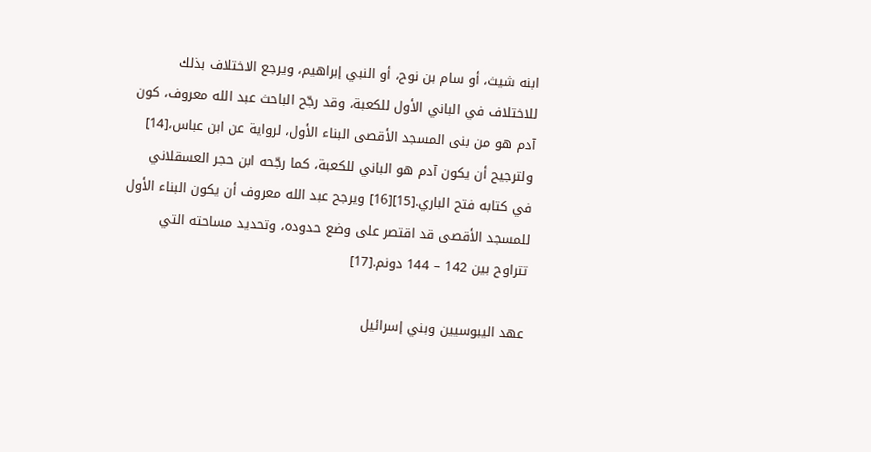ابنه شيث، أو سام بن نوح، أو النبي إبراهيم، ويرجع الاختلاف بذلك للاختلاف في الباني الأول للكعبة، وقد رجّح الباحث عبد الله معروف، كون آدم هو من بنى المسجد الأقصى البناء الأول، لرواية عن ابن عباس،[14] ولترجيح أن يكون آدم هو الباني للكعبة، كما رجّحه ابن حجر العسقلاني في كتابه فتح الباري.[15][16] ويرجح عبد الله معروف أن يكون البناء الأول للمسجد الأقصى قد اقتصر على وضع حدوده، وتحديد مساحته التي تتراوح بين 142 – 144 دونم.[17]

عهد اليبوسيين وبني إسرائيل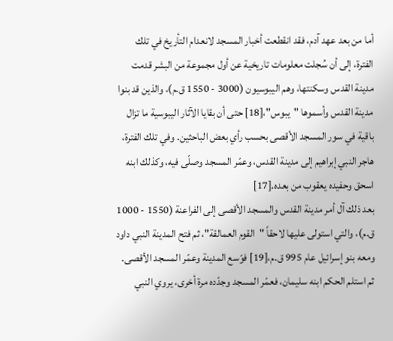أما من بعد عهد آدم، فقد انقطعت أخبار المسجد لانعدام التأريخ في تلك الفترة، إلى أن سُجلت معلومات تاريخية عن أول مجموعة من البشر قدمت مدينة القدس وسكنتها، وهم اليبوسيون (3000 - 1550 ق.م)، والذين قد بنوا مدينة القدس وأسموها "يبوس"،[18] حتى أن بقايا الآثار اليبوسية ما تزال باقية في سور المسجد الأقصى بحسب رأي بعض الباحثين. وفي تلك الفترة، هاجر النبي إبراهيم إلى مدينة القدس، وعمّر المسجد وصلّى فيه، وكذلك ابنه اسحق وحفيده يعقوب من بعده.[17]
بعد ذلك آل أمر مدينة القدس والمسجد الأقصى إلى الفراعنة (1550 - 1000 ق.م)، والتي استولى عليها لاحقاً "القوم العمالقة"، ثم فتح المدينة النبي داود ومعه بنو إسرائيل عام 995 ق.م،[19] فوّسع المدينة وعمّر المسجد الأقصى. ثم استلم الحكم ابنه سليمان، فعمّر المسجد وجدّده مرة أخرى، يروي النبي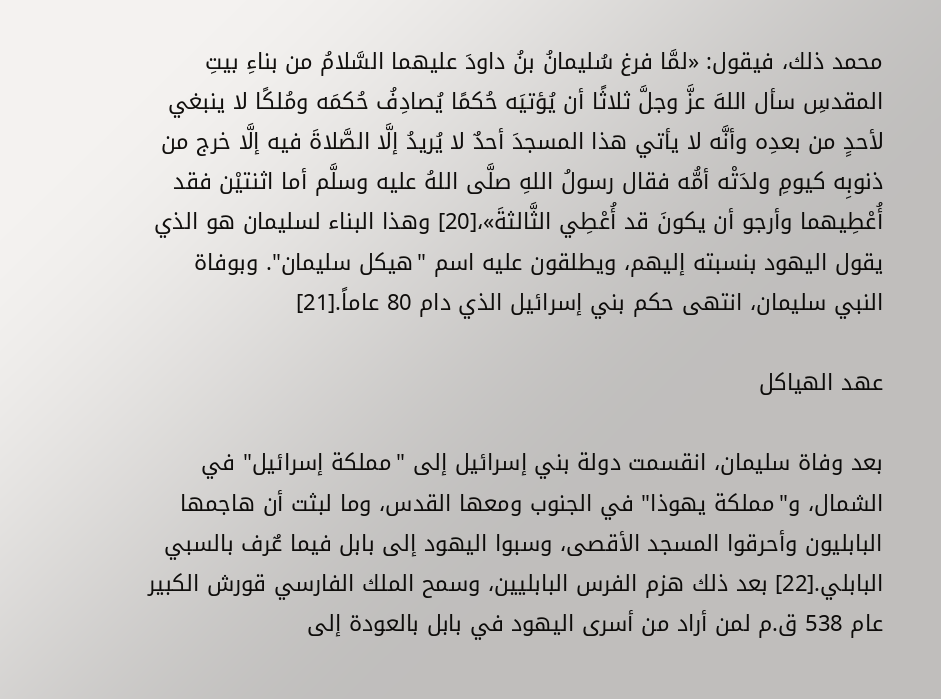محمد ذلك، فيقول: «لمَّا فرغ سُليمانُ بنُ داودَ عليهما السَّلامُ من بناءِ بيتِ المقدسِ سأل اللهَ عزَّ وجلَّ ثلاثًا أن يُؤتيَه حُكمًا يُصادِفُ حُكمَه ومُلكًا لا ينبغي لأحدٍ من بعدِه وأنَّه لا يأتي هذا المسجدَ أحدٌ لا يُريدُ إلَّا الصَّلاةَ فيه إلَّا خرج من ذنوبِه كيومِ ولدَتْه أمُّه فقال رسولُ اللهِ صلَّى اللهُ عليه وسلَّم أما اثنتيْن فقد أُعْطِيهما وأرجو أن يكونَ قد أُعْطِي الثَّالثةَ»،[20] وهذا البناء لسليمان هو الذي يقول اليهود بنسبته إليهم، ويطلقون عليه اسم "هيكل سليمان". وبوفاة النبي سليمان، انتهى حكم بني إسرائيل الذي دام 80 عاماً.[21]

عهد الهياكل

بعد وفاة سليمان، انقسمت دولة بني إسرائيل إلى "مملكة إسرائيل" في الشمال، و"مملكة يهوذا" في الجنوب ومعها القدس، وما لبثت أن هاجمها البابليون وأحرقوا المسجد الأقصى، وسبوا اليهود إلى بابل فيما عٌرف بالسبي البابلي.[22] بعد ذلك هزم الفرس البابليين، وسمح الملك الفارسي قورش الكبير عام 538 ق.م لمن أراد من أسرى اليهود في بابل بالعودة إلى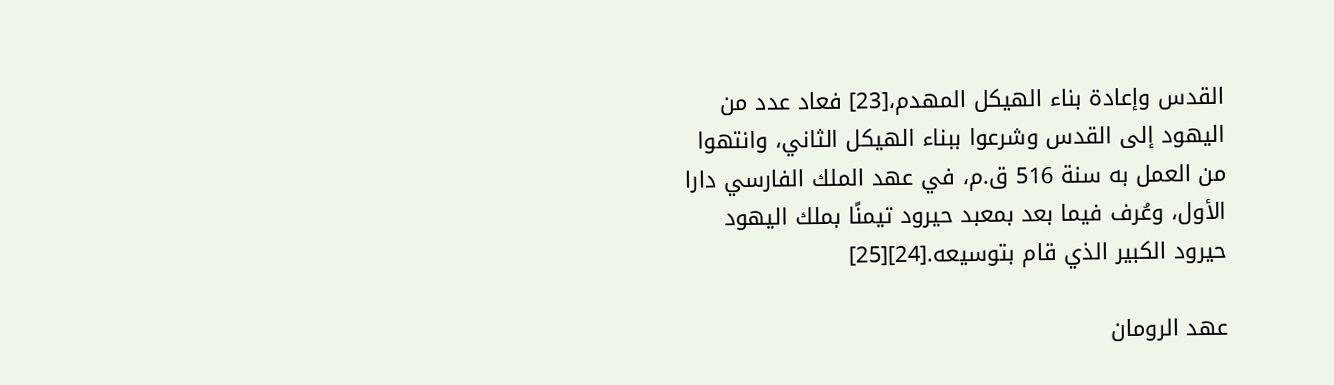القدس وإعادة بناء الهيكل المهدم،[23] فعاد عدد من اليهود إلى القدس وشرعوا ببناء الهيكل الثاني، وانتهوا من العمل به سنة 516 ق.م، في عهد الملك الفارسي دارا الأول، وعُرف فيما بعد بمعبد حيرود تيمنًا بملك اليهود حيرود الكبير الذي قام بتوسيعه.[24][25]

عهد الرومان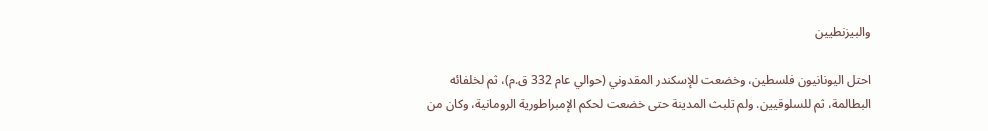والبيزنطيين

احتل اليونانيون فلسطين، وخضعت للإسكندر المقدوني (حوالي عام 332 ق.م)، ثم لخلفائه البطالمة، ثم للسلوقيين. ولم تلبث المدينة حتى خضعت لحكم الإمبراطورية الرومانية، وكان من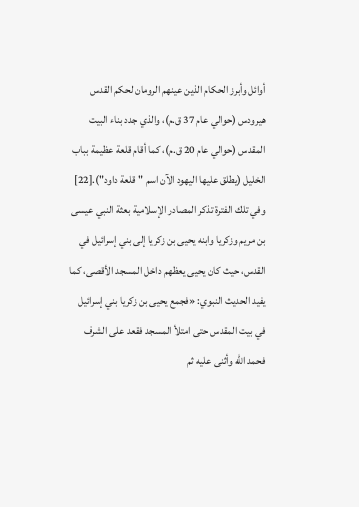أوائل وأبرز الحكام الذين عينهم الرومان لحكم القدس هيرودس (حوالي عام 37 ق.م)، والذي جدد بناء البيت المقدس (حوالي عام 20 ق.م)، كما أقام قلعة عظيمة بباب الخليل (يطلق عليها اليهود الآن اسم "قلعة داود").[22] وفي تلك الفترة تذكر المصادر الإسلامية بعثة النبي عيسى بن مريم وزكريا وابنه يحيى بن زكريا إلى بني إسرائيل في القدس، حيث كان يحيى يعظهم داخل المسجد الأقصى، كما يفيد الحديث النبوي: «فجمع يحيى بن زكريا بني إسرائيل في بيت المقدس حتى امتلأ المسجد فقعد على الشرف فحمد الله وأثنى عليه ثم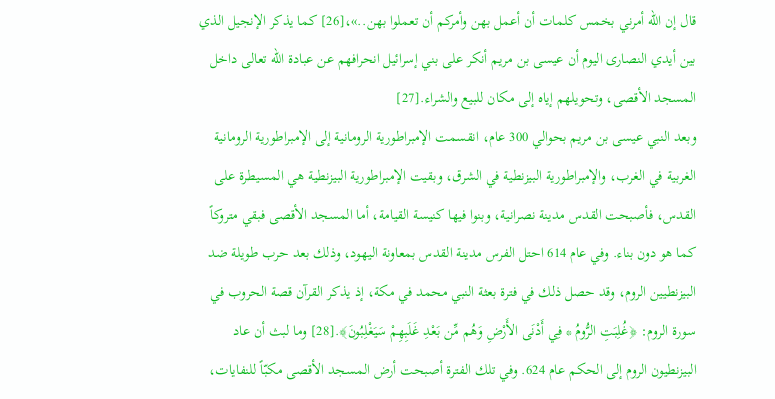قال إن الله أمرني بخمس كلمات أن أعمل بهن وأمركم أن تعملوا بهن..»،[26] كما يذكر الإنجيل الذي بين أيدي النصارى اليوم أن عيسى بن مريم أنكر على بني إسرائيل انحرافهم عن عبادة الله تعالى داخل المسجد الأقصى، وتحويلهم إياه إلى مكان للبيع والشراء.[27]
وبعد النبي عيسى بن مريم بحوالي 300 عام، انقسمت الإمبراطورية الرومانية إلى الإمبراطورية الرومانية الغربية في الغرب، والإمبراطورية البيزنطية في الشرق، وبقيت الإمبراطورية البيزنطية هي المسيطرة على القدس، فأصبحت القدس مدينة نصرانية، وبنوا فيها كنيسة القيامة، أما المسجد الأقصى فبقي متروكاً كما هو دون بناء. وفي عام 614 احتل الفرس مدينة القدس بمعاونة اليهود، وذلك بعد حرب طويلة ضد البيزنطيين الروم، وقد حصل ذلك في فترة بعثة النبي محمد في مكة، إذ يذكر القرآن قصة الحروب في سورة الروم: ﴿غُلِبَتِ الرُّومُ * فِي أَدْنَى الأَرْضِ وَهُم مِّن بَعْدِ غَلَبِهِمْ سَيَغْلِبُونَ﴾.[28] وما لبث أن عاد البيزنطيون الروم إلى الحكم عام 624. وفي تلك الفترة أصبحت أرض المسجد الأقصى مكبّاً للنفايات،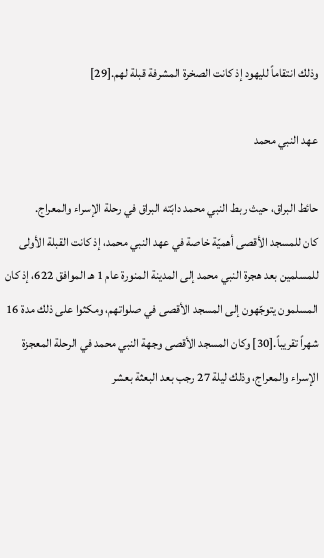وذلك انتقاماً لليهود إذ كانت الصخرة المشرفة قبلة لهم.[29]

عهد النبي محمد

حائط البراق، حيث ربط النبي محمد دابّته البراق في رحلة الإسراء والمعراج.
كان للمسجد الأقصى أهميّة خاصة في عهد النبي محمد، إذ كانت القبلة الأولى للمسلمين بعد هجرة النبي محمد إلى المدينة المنورة عام 1 هـ الموافق 622، إذ كان المسلمون يتوجّهون إلى المسجد الأقصى في صلواتهم، ومكثوا على ذلك مدة 16 شهراً تقريباً.[30] وكان المسجد الأقصى وجهة النبي محمد في الرحلة المعجزة الإسراء والمعراج، وذلك ليلة 27 رجب بعد البعثة بعشر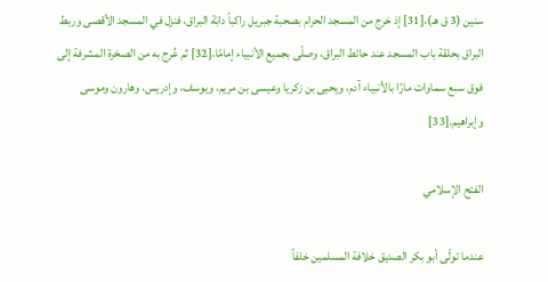سنين (3 ق هـ)،[31] إذ خرج من المسجد الحرام بصحبة جبريل راكباً دابّة البراق، فنزل في المسجد الأقصى وربط البراق بحلقة باب المسجد عند حائط البراق، وصلّى بجميع الأنبياء إمامًا،[32] ثم عُرج به من الصخرة المشرفة إلى فوق سبع سماوات مارًا بالأنبياء آدم، ويحيى بن زكريا وعيسى بن مريم، ويوسف، وإدريس، وهارون وموسى وإبراهيم.[33]

الفتح الإسلامي

عندما تولّى أبو بكر الصديق خلافة المسلمين خلفاً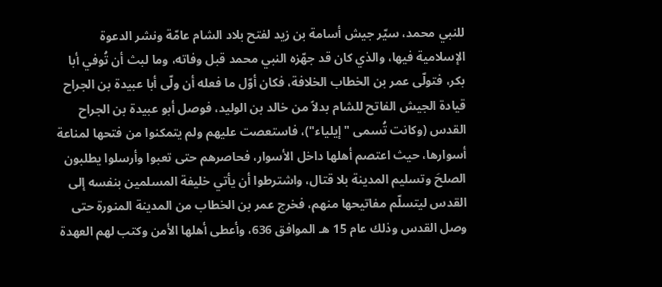للنبي محمد، سيّر جيش أسامة بن زيد لفتح بلاد الشام عامّة ونشر الدعوة الإسلامية فيها، والذي كان قد جهّزه النبي محمد قبل وفاته، وما لبث أن تُوفي أبا بكر، فتولّى عمر بن الخطاب الخلافة، فكان أوّل ما فعله أن ولّى أبا عبيدة بن الجراح قيادة الجيش الفاتح للشام بدلاً من خالد بن الوليد، فوصل أبو عبيدة بن الجراح القدس (وكانت تُسمى "إيلياء")، فاستعصت عليهم ولم يتمكنوا من فتحها لمناعة أسوارها، حيث اعتصم أهلها داخل الأسوار، فحاصرهم حتى تعبوا وأرسلوا يطلبون الصلحَ وتسليم المدينة بلا قتال، واشترطوا أن يأتي خليفة المسلمين بنفسه إلى القدس ليتسلّم مفاتيحها منهم، فخرج عمر بن الخطاب من المدينة المنورة حتى وصل القدس وذلك عام 15 هـ الموافق 636، وأعطى أهلها الأمن وكتب لهم العهدة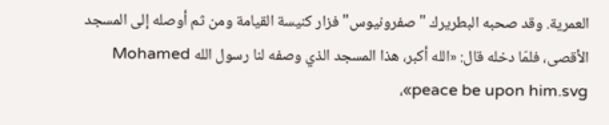العمرية. وقد صحبه البطريرك "صفرونيوس" فزار كنيسة القيامة ومن ثم أوصله إلى المسجد الأقصى، فلمّا دخله قال: «الله أكبر، هذا المسجد الذي وصفه لنا رسول الله Mohamed peace be upon him.svg»،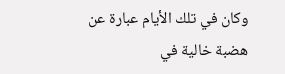وكان في تلك الأيام عبارة عن هضبة خالية في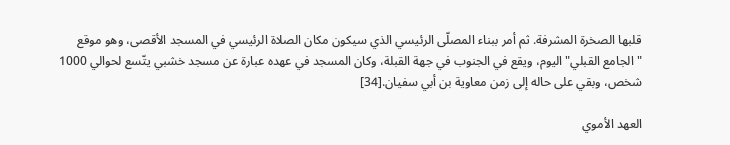قلبها الصخرة المشرفة. ثم أمر ببناء المصلّى الرئيسي الذي سيكون مكان الصلاة الرئيسي في المسجد الأقصى، وهو موقع "الجامع القبلي" اليوم، ويقع في الجنوب في جهة القبلة، وكان المسجد في عهده عبارة عن مسجد خشبي يتّسع لحوالي 1000 شخص، وبقي على حاله إلى زمن معاوية بن أبي سفيان.[34]

العهد الأموي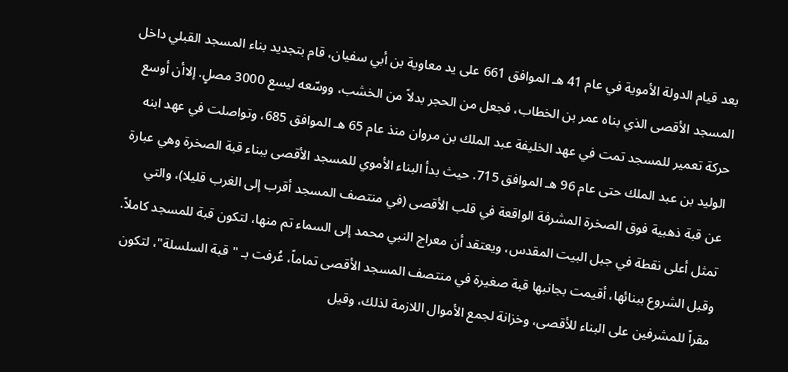بعد قيام الدولة الأموية في عام 41 هـ الموافق 661 على يد معاوية بن أبي سفيان، قام بتجديد بناء المسجد القبلي داخل المسجد الأقصى الذي بناه عمر بن الخطاب، فجعل من الحجر بدلاً من الخشب، ووسّعه ليسع 3000 مصلٍ. إلاأن أوسع حركة تعمير للمسجد تمت في عهد الخليفة عبد الملك بن مروان منذ عام 65 هـ الموافق 685، وتواصلت في عهد ابنه الوليد بن عبد الملك حتى عام 96 هـ الموافق 715. حيث بدأ البناء الأموي للمسجد الأقصى ببناء قبة الصخرة وهي عبارة عن قبة ذهبية فوق الصخرة المشرفة الواقعة في قلب الأقصى (في منتصف المسجد أقرب إلى الغرب قليلا)، والتي تمثل أعلى نقطة في جبل البيت المقدس، ويعتقد أن معراج النبي محمد إلى السماء تم منها، لتكون قبة للمسجد كاملاً. وقبل الشروع ببنائها، أقيمت بجانبها قبة صغيرة في منتصف المسجد الأقصى تماماً، عُرفت بـ "قبة السلسلة"، لتكون مقراً للمشرفين على البناء للأقصى، وخزانة لجمع الأموال اللازمة لذلك، وقيل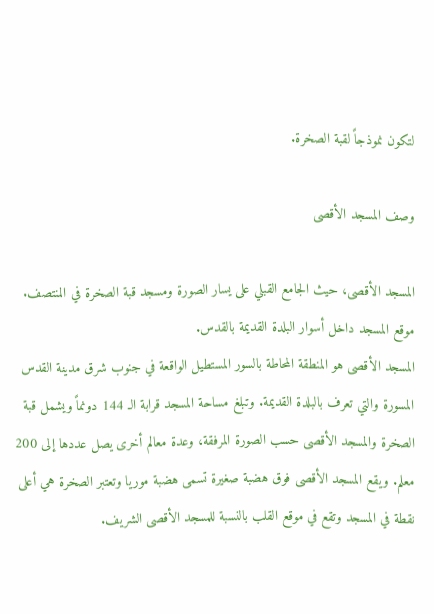لتكون نموذجاً لقبة الصخرة.

وصف المسجد الأقصى

المسجد الأقصى، حيث الجامع القبلي على يسار الصورة ومسجد قبة الصخرة في المنتصف.
موقع المسجد داخل أسوار البلدة القديمة بالقدس.
المسجد الأقصى هو المنطقة المحاطة بالسور المستطيل الواقعة في جنوب شرق مدينة القدس المسورة والتي تعرف بالبلدة القديمة. وتبلغ مساحة المسجد قرابة الـ 144 دونماً ويشمل قبة الصخرة والمسجد الأقصى حسب الصورة المرفقة، وعدة معالم أخرى يصل عددها إلى 200 معلم. ويقع المسجد الأقصى فوق هضبة صغيرة تسمى هضبة موريا وتعتبر الصخرة هي أعلى نقطة في المسجد وتقع في موقع القلب بالنسبة للمسجد الأقصى الشريف.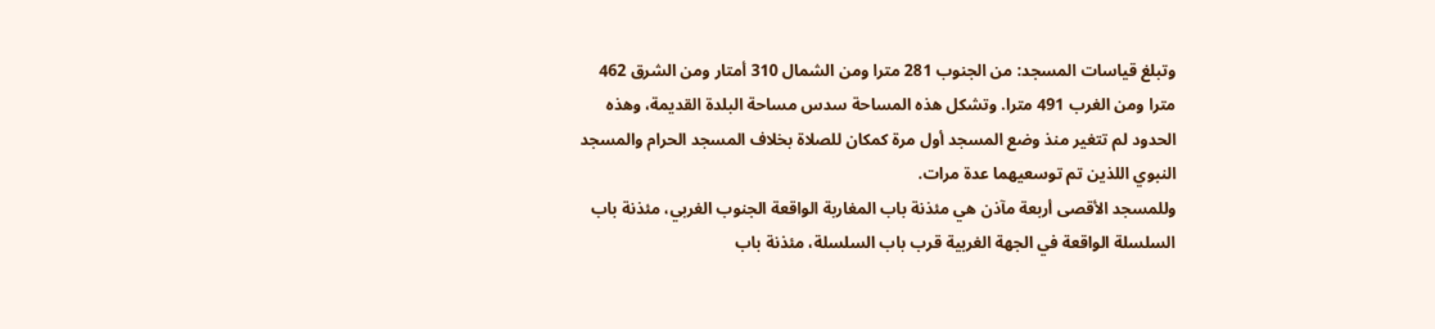وتبلغ قياسات المسجد: من الجنوب 281 مترا ومن الشمال 310 أمتار ومن الشرق 462 مترا ومن الغرب 491 مترا. وتشكل هذه المساحة سدس مساحة البلدة القديمة، وهذه الحدود لم تتغير منذ وضع المسجد أول مرة كمكان للصلاة بخلاف المسجد الحرام والمسجد النبوي اللذين تم توسعيهما عدة مرات.
وللمسجد الأقصى أربعة مآذن هي مئذنة باب المغاربة الواقعة الجنوب الغربي، مئذنة باب السلسلة الواقعة في الجهة الغربية قرب باب السلسلة، مئذنة باب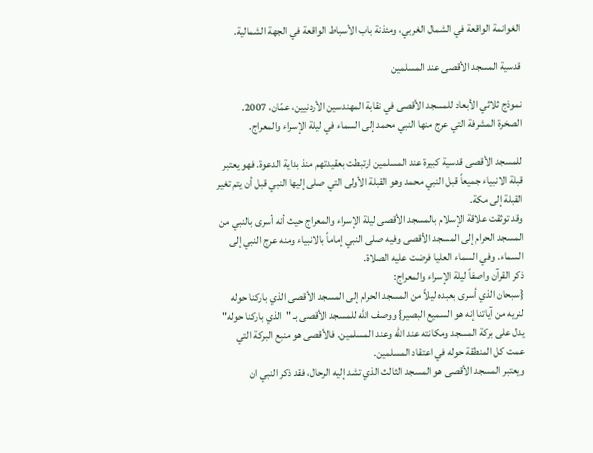الغوانمة الواقعة في الشمال الغربي، ومئذنة باب الأسباط الواقعة في الجهة الشمالية.

قدسية المسجد الأقصى عند المسلمين

نموذج ثلاثي الأبعاد للمسجد الأقصى في نقابة المهندسين الأردنيين، عمّان، 2007.
الصخرة المشرفة التي عرج منها النبي محمد إلى السماء في ليلة الإسراء والمعراج.

للمسجد الأقصى قدسية كبيرة عند المسلمين ارتبطت بعقيدتهم منذ بداية الدعوة. فهو يعتبر قبلة الانبياء جميعاً قبل النبي محمد وهو القبلة الأولى التي صلى إليها النبي قبل أن يتم تغير القبلة إلى مكة.
وقد توثقت علاقة الإسلام بالمسجد الأقصى ليلة الإسراء والمعراج حيث أنه أسرى بالنبي من المسجد الحرام إلى المسجد الأقصى وفيه صلى النبي إماماً بالانبياء ومنه عرج النبي إلى السماء. وفي السماء العليا فرضت عليه الصلاة.
ذكر القرآن واصفاً ليلة الإسراء والمعراج:
{سبحان الذي أسرى بعبده ليلاً من المسجد الحرام إلى المسجد الأقصى الذي باركنا حوله لنريه من آياتنا إنه هو السميع البصير} ووصف الله للمسجد الأقصى بـ "الذي باركنا حوله" يدل على بركة المسجد ومكانته عند الله وعند المسلمين. فالأقصى هو منبع البركة التي عمت كل المنطقة حوله في اعتقاد المسلمين.
ويعتبر المسجد الأقصى هو المسجد الثالث الذي تشد إليه الرحال، فقد ذكر النبي ان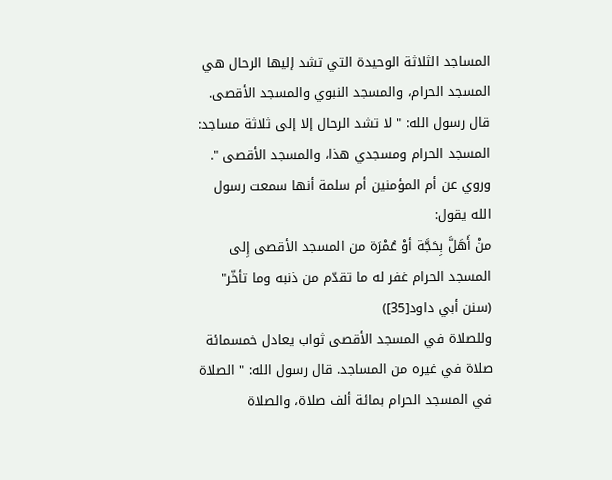المساجد الثلاثة الوحيدة التي تشد إليها الرحال هي المسجد الحرام، والمسجد النبوي والمسجد الأقصى.
قال رسول الله: " لا تشد الرحال إلا إلى ثلاثة مساجد: المسجد الحرام ومسجدي هذا، والمسجد الأقصى ".
وروي عن أم المؤمنين أم سلمة أنها سمعت رسول الله يقول:
منْ أَهَلَّ بِحَجَّة أوْ عُمْرَة من المسجد الأقصى إِلى المسجد الحرام غفر له ما تقدّم من ذنبه وما تأخّر" (سنن أبي داود[35])
وللصلاة في المسجد الأقصى ثواب يعادل خمسمائة صلاة في غيره من المساجد. قال رسول الله: " الصلاة في المسجد الحرام بمائة ألف صلاة، والصلاة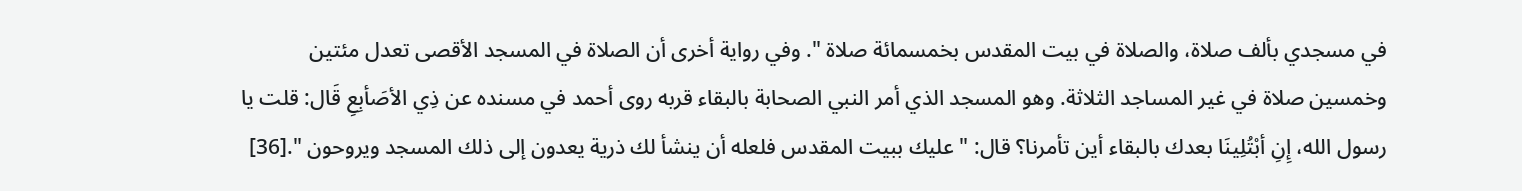في مسجدي بألف صلاة، والصلاة في بيت المقدس بخمسمائة صلاة ". وفي رواية أخرى أن الصلاة في المسجد الأقصى تعدل مئتين وخمسين صلاة في غير المساجد الثلاثة. وهو المسجد الذي أمر النبي الصحابة بالبقاء قربه روى أحمد في مسنده عن ذِي الأصَأبِعِ قَال: قلت يا رسول الله، إِنِ أبْتُلِينَا بعدك بالبقاء أين تأمرنا؟ قال: " عليك ببيت المقدس فلعله أن ينشأ لك ذرية يعدون إلى ذلك المسجد ويروحون ".[36]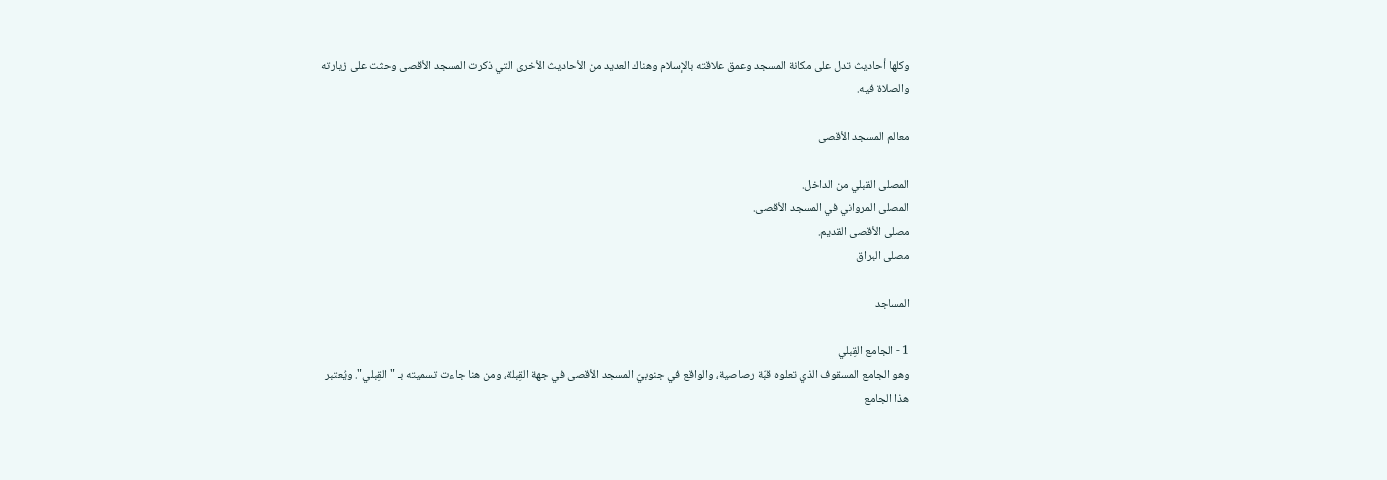وكلها أحاديث تدل على مكانة المسجد وعمق علاقته بالإسلام وهناك العديد من الأحاديث الأخرى التي ذكرت المسجد الأقصى وحثت على زيارته والصلاة فيه.

معالم المسجد الأقصى

المصلى القبلي من الداخل.
المصلى المرواني في المسجد الأقصى.
مصلى الأقصى القديم.
مصلى البراق

المساجد

1 - الجامع القِبلي
وهو الجامع المسقوف الذي تعلوه قبّة رصاصية، والواقع في جنوبيّ المسجد الأقصى في جهة القِبلة، ومن هنا جاءت تسميته بـ "القِبلي". ويُعتبر هذا الجامع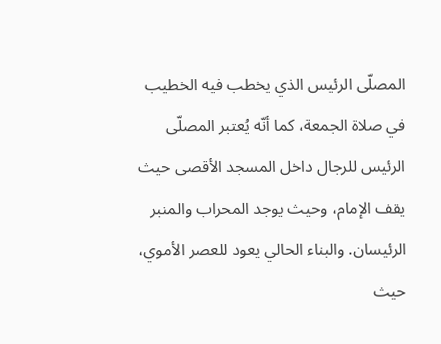المصلّى الرئيس الذي يخطب فيه الخطيب في صلاة الجمعة، كما أنّه يُعتبر المصلّى الرئيس للرجال داخل المسجد الأقصى حيث يقف الإمام، وحيث يوجد المحراب والمنبر الرئيسان. والبناء الحالي يعود للعصر الأموي، حيث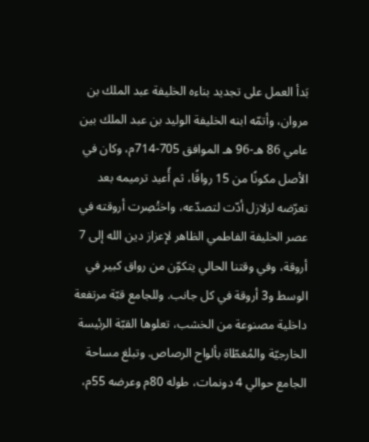بَدأ العمل على تجديد بناءه الخليفة عبد الملك بن مروان، وأتمّه ابنه الخليفة الوليد بن عبد الملك بين عامي 86 هـ-96 هـ الموافق 705-714م، وكان في الأصل مكونًا من 15 رواقًا، ثم أًعيد ترميمه بعد تعرّضه لزلازل أدّت لتصدّعه، واختُصِرت أروقته في عصر الخليفة الفاطمي الظاهر لإعزاز دين الله إلى 7 أروقة، وفي وقتنا الحالي يتكوّن من رواق كبير في الوسط و3 أروقة في كل جانب. وللجامع قبّة مرتفعة داخلية مصنوعة من الخشب، تعلوها القبّة الرئيسة الخارجيّة والمُغطّاة بألواح الرصاص. وتبلغ مساحة الجامع حوالي 4 دونمات، طوله 80م وعرضه 55م،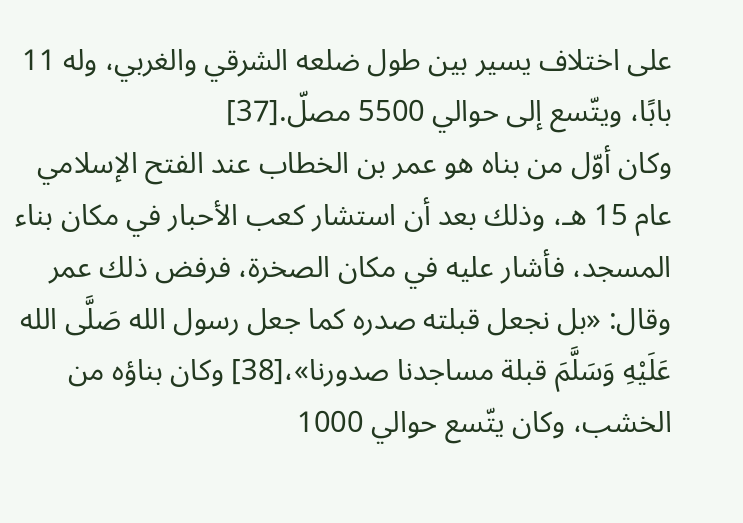على اختلاف يسير بين طول ضلعه الشرقي والغربي، وله 11 بابًا، ويتّسع إلى حوالي 5500 مصلّ.[37]
وكان أوّل من بناه هو عمر بن الخطاب عند الفتح الإسلامي عام 15 هـ، وذلك بعد أن استشار كعب الأحبار في مكان بناء المسجد، فأشار عليه في مكان الصخرة، فرفض ذلك عمر وقال: «بل نجعل قبلته صدره كما جعل رسول الله صَلَّى الله عَلَيْهِ وَسَلَّمَ قبلة مساجدنا صدورنا»،[38] وكان بناؤه من الخشب، وكان يتّسع حوالي 1000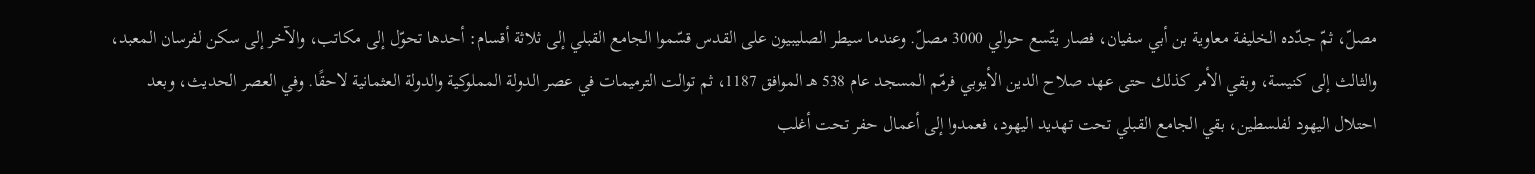مصلّ، ثمّ جدّده الخليفة معاوية بن أبي سفيان، فصار يتّسع حوالي 3000 مصلّ. وعندما سيطر الصليبيون على القدس قسّموا الجامع القبلي إلى ثلاثة أقسام: أحدها تحوّل إلى مكاتب، والآخر إلى سكن لفرسان المعبد، والثالث إلى كنيسة، وبقي الأمر كذلك حتى عهد صلاح الدين الأيوبي فرمّم المسجد عام 538 هـ الموافق 1187، ثم توالت الترميمات في عصر الدولة المملوكية والدولة العثمانية لاحقًا. وفي العصر الحديث، وبعد احتلال اليهود لفلسطين، بقي الجامع القبلي تحت تهديد اليهود، فعمدوا إلى أعمال حفر تحت أغلب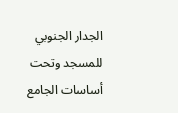الجدار الجنوبي للمسجد وتحت أساسات الجامع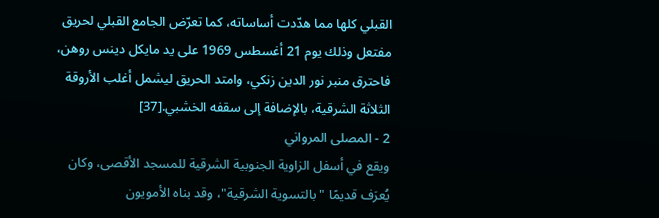القبلي كلها مما هدّدت أساساته، كما تعرّض الجامع القبلي لحريق مفتعل وذلك يوم 21 أغسطس 1969 على يد مايكل دينس روهن، فاحترق منبر نور الدين زنكي، وامتد الحريق ليشمل أغلب الأروقة الثلاثة الشرقية، بالإضافة إلى سقفه الخشبي.[37]
2 - المصلى المرواني
ويقع في أسفل الزاوية الجنوبية الشرقية للمسجد الأقصى، وكان يُعرَف قديمًا "بالتسوية الشرقية"، وقد بناه الأمويون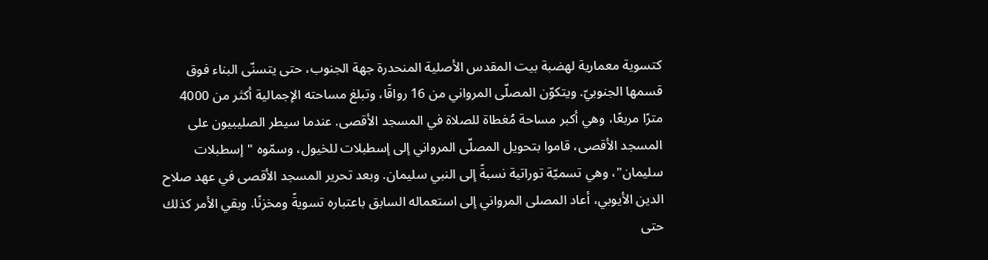كتسوية معمارية لهضبة بيت المقدس الأصلية المنحدرة جهة الجنوب، حتى يتسنّى البناء فوق قسمها الجنوبيّ. ويتكوّن المصلّى المرواني من 16 رواقًا، وتبلغ مساحته الإجمالية أكثر من 4000 مترًا مربعًا، وهي أكبر مساحة مُغطاة للصلاة في المسجد الأقصى. عندما سيطر الصليبيون على المسجد الأقصى، قاموا بتحويل المصلّى المرواني إلى إسطبلات للخيول، وسمّوه "إسطبلات سليمان"، وهي تسميّة توراتية نسبةً إلى النبي سليمان. وبعد تحرير المسجد الأقصى في عهد صلاح الدين الأيوبي، أعاد المصلى المرواني إلى استعماله السابق باعتباره تسويةً ومخزنًا. وبقي الأمر كذلك حتى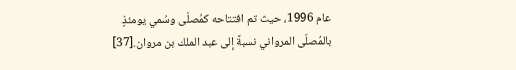عام 1996، حيث تم افتتاحه كمُصلّى وسُمي يومئذٍ بالمُصلّى المرواني نسبةً إلى عبد الملك بن مروان.[37]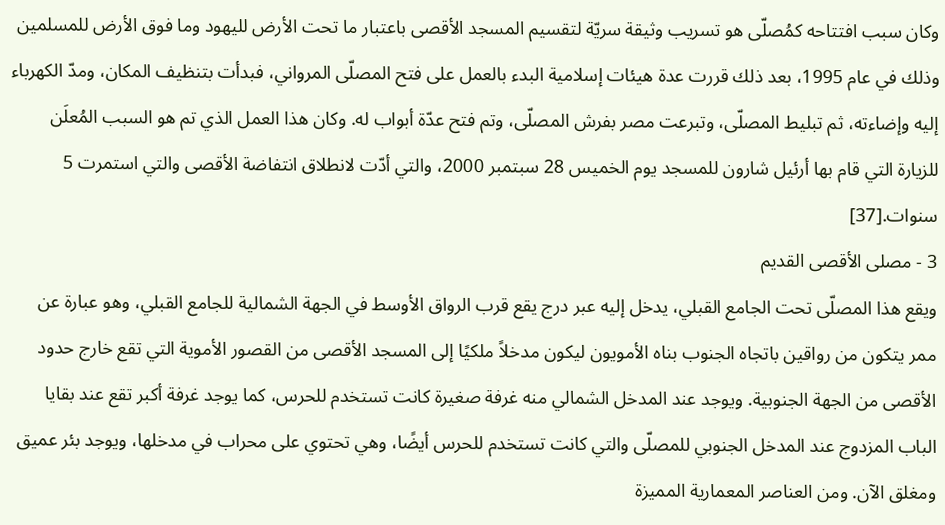وكان سبب افتتاحه كمُصلّى هو تسريب وثيقة سريّة لتقسيم المسجد الأقصى باعتبار ما تحت الأرض لليهود وما فوق الأرض للمسلمين وذلك في عام 1995، بعد ذلك قررت عدة هيئات إسلامية البدء بالعمل على فتح المصلّى المرواني، فبدأت بتنظيف المكان، ومدّ الكهرباء إليه وإضاءته، ثم تبليط المصلّى، وتبرعت مصر بفرش المصلّى، وتم فتح عدّة أبواب له. وكان هذا العمل الذي تم هو السبب المُعلَن للزيارة التي قام بها أرئيل شارون للمسجد يوم الخميس 28 سبتمبر 2000، والتي أدّت لانطلاق انتفاضة الأقصى والتي استمرت 5 سنوات.[37]
3 - مصلى الأقصى القديم
ويقع هذا المصلّى تحت الجامع القبلي، يدخل إليه عبر درج يقع قرب الرواق الأوسط في الجهة الشمالية للجامع القبلي، وهو عبارة عن ممر يتكون من رواقين باتجاه الجنوب بناه الأمويون ليكون مدخلاً ملكيًا إلى المسجد الأقصى من القصور الأموية التي تقع خارج حدود الأقصى من الجهة الجنوبية. ويوجد عند المدخل الشمالي منه غرفة صغيرة كانت تستخدم للحرس، كما يوجد غرفة أكبر تقع عند بقايا الباب المزدوج عند المدخل الجنوبي للمصلّى والتي كانت تستخدم للحرس أيضًا، وهي تحتوي على محراب في مدخلها، ويوجد بئر عميق ومغلق الآن. ومن العناصر المعمارية المميزة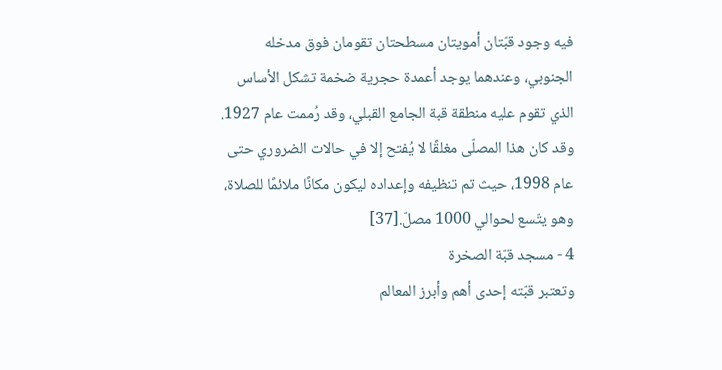فيه وجود قبّتان أمويتان مسطحتان تقومان فوق مدخله الجنوبي، وعندهما يوجد أعمدة حجرية ضخمة تشكل الأساس الذي تقوم عليه منطقة قبة الجامع القبلي، وقد رُممت عام 1927. وقد كان هذا المصلّى مغلقًا لا يُفتح إلا في حالات الضروري حتى عام 1998، حيث تم تنظيفه وإعداده ليكون مكانًا ملائمًا للصلاة، وهو يتّسع لحوالي 1000 مصلّ.[37]
4 - مسجد قبّة الصخرة
وتعتبر قبّته إحدى أهم وأبرز المعالم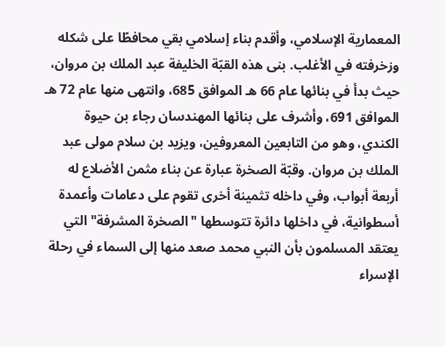المعمارية الإسلامي، وأقدم بناء إسلامي بقي محافطًا على شكله وزخرفته في الأغلب. بنى هذه القبّة الخليفة عبد الملك بن مروان، حيث بدأ في بنائها عام 66 هـ الموافق 685، وانتهى منها عام 72 هـ الموافق 691، وأشرف على بنائها المهندسان رجاء بن حيوة الكندي، وهو من التابعين المعروفين، ويزيد بن سلام مولى عبد الملك بن مروان. وقبّة الصخرة عبارة عن بناء مثمن الأضلاع له أربعة أبواب، وفي داخله تثمينة أخرى تقوم على دعامات وأعمدة أسطوانية، في داخلها دائرة تتوسطها "الصخرة المشرفة" التي يعتقد المسلمون بأن النبي محمد صعد منها إلى السماء في رحلة الإسراء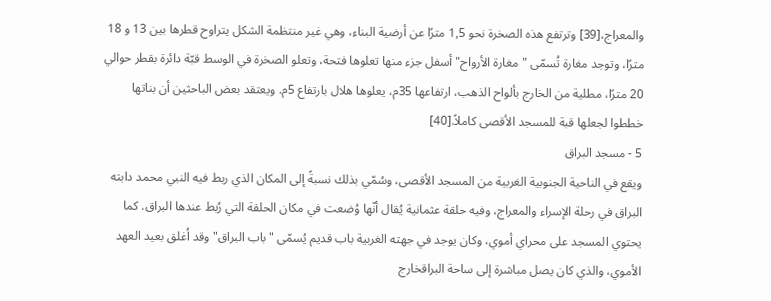والمعراج،[39] وترتفع هذه الصخرة نحو 1,5 مترًا عن أرضية البناء، وهي غير منتظمة الشكل يتراوح قطرها بين 13 و 18 مترًا، وتوجد مغارة تُسمّى "مغارة الأرواح" أسفل جزء منها تعلوها فتحة، وتعلو الصخرة في الوسط قبّة دائرة بقطر حوالي 20 مترًا، مطلية من الخارج بألواح الذهب، ارتفاعها 35م، يعلوها هلال بارتفاع 5م. ويعتقد بعض الباحثين أن بناتها خططوا لجعلها قبة للمسجد الأقصى كاملاً.[40]
5 - مسجد البراق
ويقع في الناحية الجنوبية الغربية من المسجد الأقصى، وسُمّي بذلك نسبةً إلى المكان الذي ربط فيه النبي محمد دابته البراق في رحلة الإسراء والمعراج، وفيه حلقة عثمانية يُقال أنّها وُضعت في مكان الحلقة التي رُبط عندها البراق. كما يحتوي المسجد على محراي أموي، وكان يوجد في جهته الغربية باب قديم يُسمّى "باب البراق" وقد اُغلق بعيد العهد الأموي، والذي كان يصل مباشرة إلى ساحة البراقخارج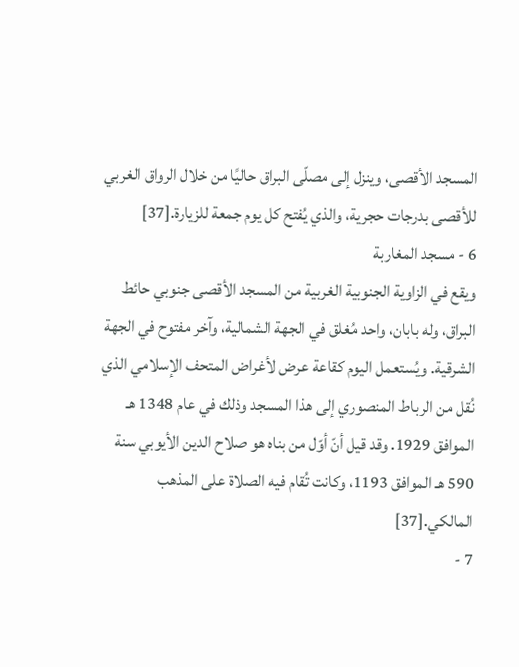المسجد الأقصى، وينزل إلى مصلّى البراق حاليًا من خلال الرواق الغربي للأقصى بدرجات حجرية، والذي يُفتح كل يوم جمعة للزيارة.[37]
6 - مسجد المغاربة
ويقع في الزاوية الجنوبية الغربية من المسجد الأقصى جنوبي حائط البراق، وله بابان، واحد مُغلق في الجهة الشمالية، وآخر مفتوح في الجهة الشرقية. ويُستعمل اليوم كقاعة عرض لأغراض المتحف الإسلامي الذي نُقل من الرباط المنصوري إلى هذا المسجد وذلك في عام 1348 هـ الموافق 1929. وقد قيل أنّ أوّل من بناه هو صلاح الدين الأيوبي سنة 590 هـ الموافق 1193، وكانت تُقام فيه الصلاة على المذهب المالكي.[37]
7 -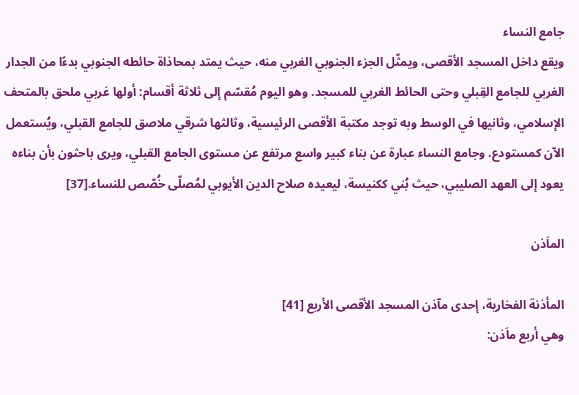جامع النساء
ويقع داخل المسجد الأقصى، ويمثّل الجزء الجنوبي الغربي منه، حيث يمتد بمحاذاة حائطه الجنوبي بدءًا من الجدار الغربي للجامع القِبلي وحتى الحائط الغربي للمسجد. وهو اليوم مُقسّم إلى ثلاثة أقسام: أولها غربي ملحق بالمتحف الإسلامي، وثانيها في الوسط وبه توجد مكتبة الأقصى الرئيسية، وثالثها شرقي ملاصق للجامع القبلي، ويُستعمل الآن كمستودع. وجامع النساء عبارة عن بناء كبير واسع مرتفع عن مستوى الجامع القبلي، ويرى باحثون بأن بناءه يعود إلى العهد الصليبي، حيث بُني ككنيسة، ليعيده صلاح الدين الأيوبي لمُصلّى خُصّص للنساء.[37]

الماَذن

المأذنة الفخارية، إحدى مآذن المسجد الأقصى الأربع [41]
وهي أربع ماَذن: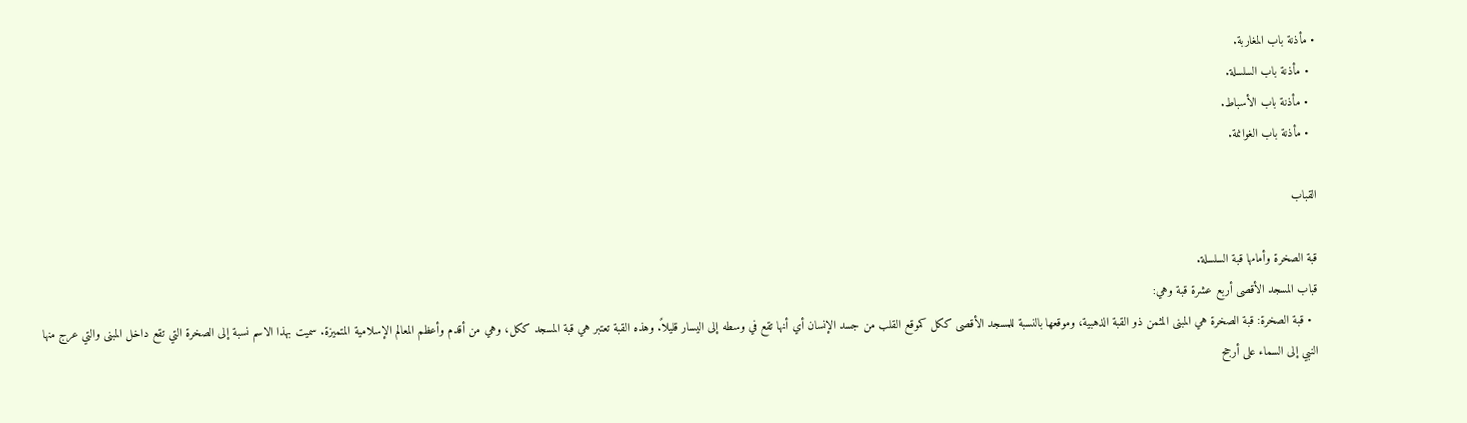• مأذنة باب المغاربة.
  • مأذنة باب السلسلة.
  • مأذنة باب الأسباط.
  • مأذنة باب الغوانمة.

القباب

قبة الصخرة وأمامها قبة السلسلة.
قباب المسجد الأقصى أربع عشرة قبة وهي:
  • قبة الصخرة: قبة الصخرة هي المبنى المثمن ذو القبة الذهبية، وموقعها بالنسبة للمسجد الأقصى ككل كموقع القلب من جسد الإنسان أي أنها تقع في وسطه إلى اليسار قليلاً. وهذه القبة تعتبر هي قبة المسجد ككل، وهي من أقدم وأعظم المعالم الإسلامية المتميزة. سميت بهذا الاسم نسبة إلى الصخرة التي تقع داخل المبنى والتي عرج منها النبي إلى السماء على أرجح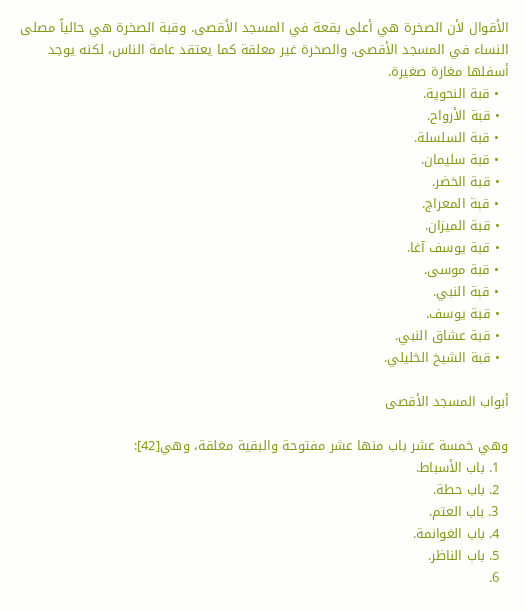الأقوال لأن الصخرة هي أعلى بقعة في المسجد الأقصى. وقبة الصخرة هي حالياً مصلى النساء في المسجد الأقصى. والصخرة غير معلقة كما يعتقد عامة الناس، لكنه يوجد أسفلها مغارة صغيرة.
  • قبة النحوية.
  • قبة الأرواح.
  • قبة السلسلة.
  • قبة سليمان.
  • قبة الخضر.
  • قبة المعراج.
  • قبة الميزان.
  • قبة يوسف آغا.
  • قبة موسى.
  • قبة النبي.
  • قبة يوسف.
  • قبة عشاق النبي.
  • قبة الشيخ الخليلي.

أبواب المسجد الأقصى

وهي خمسة عشر باب منها عشر مفتوحة والبقية مغلقة، وهي[42]:
  1. باب الأسباط.
  2. باب حطة.
  3. باب العتم.
  4. باب الغوانمة.
  5. باب الناظر.
  6.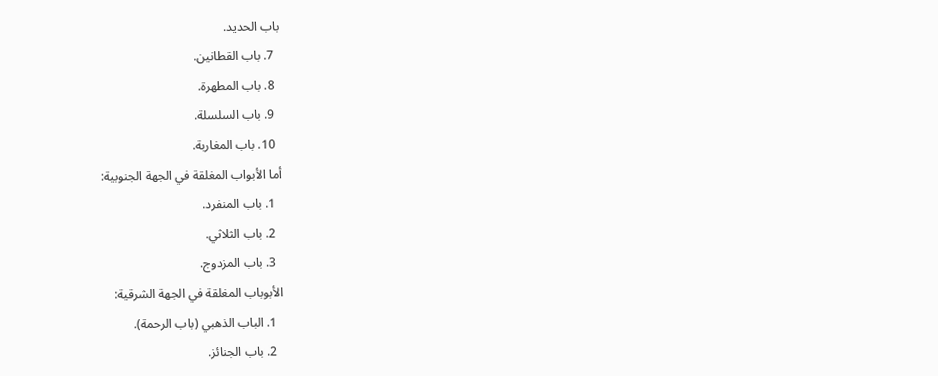باب الحديد.
  7. باب القطانين.
  8. باب المطهرة.
  9. باب السلسلة.
  10. باب المغاربة.
أما الأبواب المغلقة في الجهة الجنوبية:
  1. باب المنفرد.
  2. باب الثلاثي.
  3. باب المزدوج.
الأبوباب المغلقة في الجهة الشرقية:
  1. الباب الذهبي (باب الرحمة).
  2. باب الجنائز.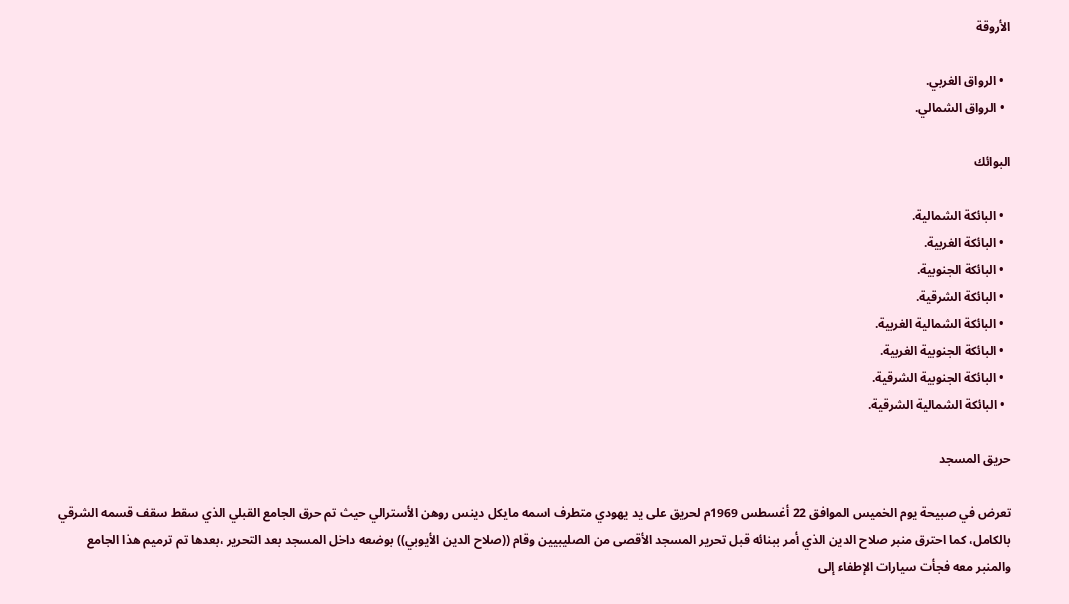الأروقة

  • الرواق الغربي.
  • الرواق الشمالي.

البوائك

  • البائكة الشمالية.
  • البائكة الغربية.
  • البائكة الجنوبية.
  • البائكة الشرقية.
  • البائكة الشمالية الغربية.
  • البائكة الجنوبية الغربية.
  • البائكة الجنوبية الشرقية.
  • البائكة الشمالية الشرقية.

حريق المسجد

تعرض في صبيحة يوم الخميس الموافق 22 أغسطس 1969م لحريق على يد يهودي متطرف اسمه مايكل دينس روهن الأسترالي حيث تم حرق الجامع القبلي الذي سقط سقف قسمه الشرقي بالكامل، كما احترق منبر صلاح الدين الذي أمر ببنائه قبل تحرير المسجد الأقصى من الصليبيين وقام ((صلاح الدين الأيوبي)) بوضعه داخل المسجد بعد التحرير ،بعدها تم ترميم هذا الجامع والمنبر معه فجأت سيارات الإطفاء إلى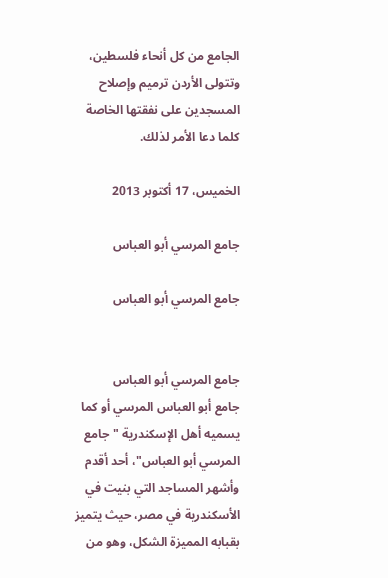الجامع من كل أنحاء فلسطين، وتتولى الأردن ترميم وإصلاح المسجدين على نفقتها الخاصة كلما دعا الأمر لذلك.

الخميس، 17 أكتوبر 2013

جامع المرسي أبو العباس

جامع المرسي أبو العباس


جامع المرسي أبو العباس
جامع أبو العباس المرسي أو كما يسميه أهل الإسكندرية "جامع المرسي أبو العباس"، أحد أقدم وأشهر المساجد التي بنيت في الأسكندرية في مصر، حيث يتميز بقبابه المميزة الشكل، وهو من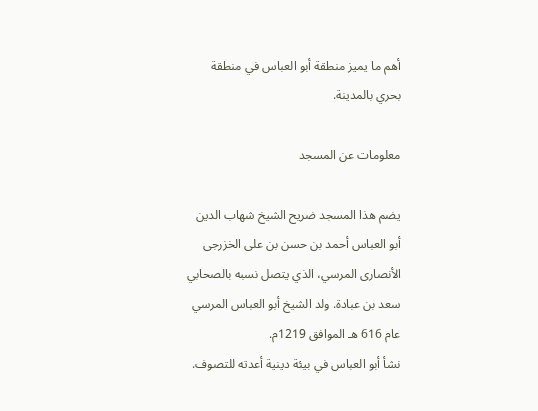أهم ما يميز منطقة أبو العباس في منطقة بحري بالمدينة.

معلومات عن المسجد

يضم هذا المسجد ضريح الشيخ شهاب الدين أبو العباس أحمد بن حسن بن على الخزرجى الأنصارى المرسي، الذي يتصل نسبه بالصحابي سعد بن عبادة. ولد الشيخ أبو العباس المرسي عام 616 هـ الموافق 1219م.
نشأ أبو العباس في بيئة دينية أعدته للتصوف.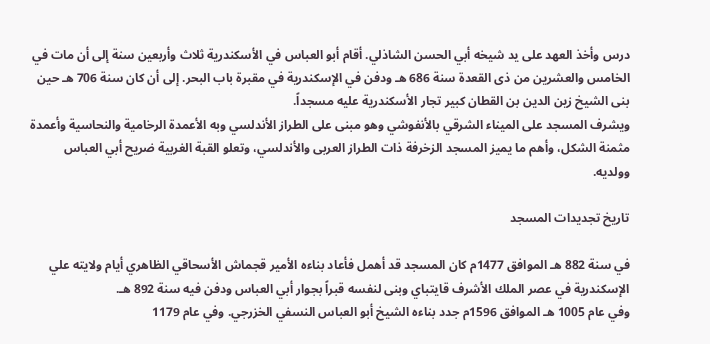درس وأخذ العهد على يد شيخه أبي الحسن الشاذلي. أقام أبو العباس في الأسكندرية ثلاث وأربعين سنة إلى أن مات في الخامس والعشرين من ذى القعدة سنة 686 هـ ودفن في الإسكندرية في مقبرة باب البحر. إلى أن كان سنة 706 هـ حين بنى الشيخ زين الدين بن القطان كبير تجار الأسكندرية عليه مسجداً.
ويشرف المسجد على الميناء الشرقي بالأنفوشي وهو مبنى على الطراز الأندلسي وبه الأعمدة الرخامية والنحاسية وأعمدة مثمنة الشكل، وأهم ما يميز المسجد الزخرفة ذات الطراز العربى والأندلسي، وتعلو القبة الغربية ضريح أبي العباس وولديه.

تاريخ تجديدات المسجد

في سنة 882 هـ الموافق 1477م كان المسجد قد أهمل فأعاد بناءه الأمير قجماش الأسحاقي الظاهري أيام ولايته علي الإسكندرية في عصر الملك الأشرف قايتباي وبنى لنفسه قبراً بجوار أبي العباس ودفن فيه سنة 892 هـ.
وفي عام 1005 هـ الموافق 1596م جدد بناءه الشيخ أبو العباس النسفي الخزرجي. وفي عام 1179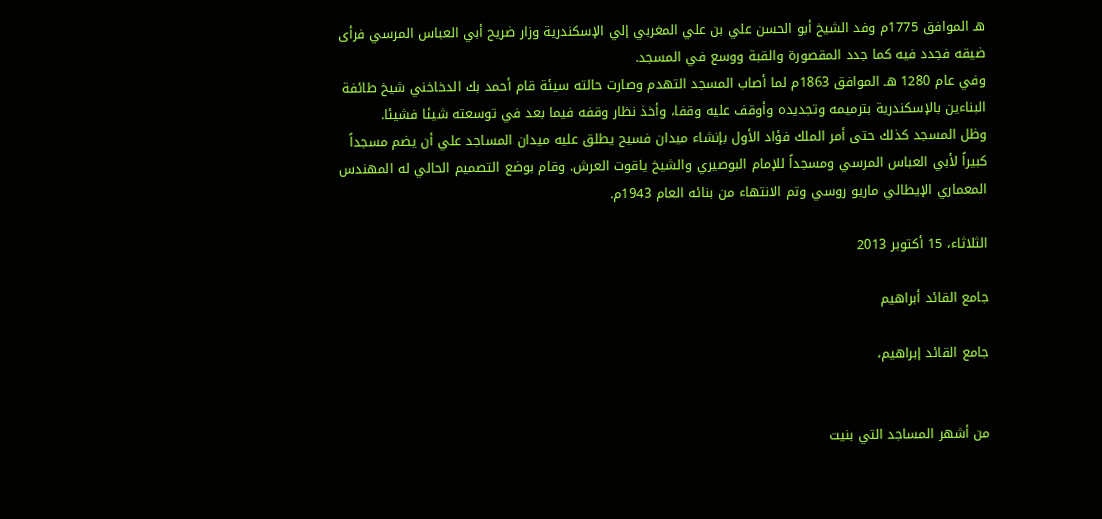هـ الموافق 1775م وفد الشيخ أبو الحسن علي بن علي المغربي إلي الإسكندرية وزار ضريح أبي العباس المرسي فرأى ضيقه فجدد فيه كما جدد المقصورة والقبة ووسع في المسجد.
وفي عام 1280 هـ الموافق 1863م لما أصاب المسجد التهدم وصارت حالته سيئة قام أحمد بك الدخاخني شيخ طائفة البناءين بالإسكندرية بترميمه وتجديده وأوقف عليه وقفا، وأخذ نظار وقفه فيما بعد في توسعته شيئا فشيئا.
وظل المسجد كذلك حتى أمر الملك فؤاد الأول بإنشاء ميدان فسيح يطلق عليه ميدان المساجد علي أن يضم مسجداً كبيراً لأبي العباس المرسي ومسجداً للإمام البوصيري والشيخ ياقوت العرش. وقام بوضع التصميم الحالي له المهندس المعماري الإيطالي ماريو روسي وتم الانتهاء من بنائه العام 1943م.

الثلاثاء، 15 أكتوبر 2013

جامع القائد أبراهيم

جامع القائد إبراهيم،


من أشهر المساجد التي بنيت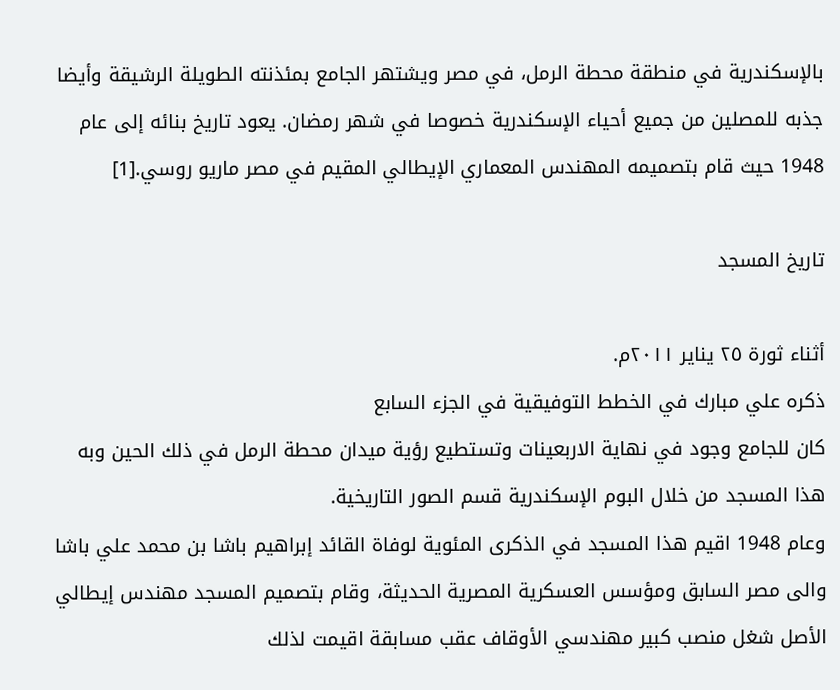بالإسكندرية في منطقة محطة الرمل، في مصر ويشتهر الجامع بمئذنته الطويلة الرشيقة وأيضا جذبه للمصلين من جميع أحياء الإسكندرية خصوصا في شهر رمضان. يعود تاريخ بنائه إلى عام 1948 حيث قام بتصميمه المهندس المعماري الإيطالي المقيم في مصر ماريو روسي.[1]

تاريخ المسجد

أثناء ثورة ۲٥ يناير ۲۰۱۱م.
ذكره علي مبارك في الخطط التوفيقية في الجزء السابع
كان للجامع وجود في نهاية الاربعينات وتستطيع رؤية ميدان محطة الرمل في ذلك الحين وبه هذا المسجد من خلال البوم الإسكندرية قسم الصور التاريخية.
وعام 1948 اقيم هذا المسجد في الذكرى المئوية لوفاة القائد إبراهيم باشا بن محمد علي باشا والى مصر السابق ومؤسس العسكرية المصرية الحديثة، وقام بتصميم المسجد مهندس إيطالي الأصل شغل منصب كبير مهندسي الأوقاف عقب مسابقة اقيمت لذلك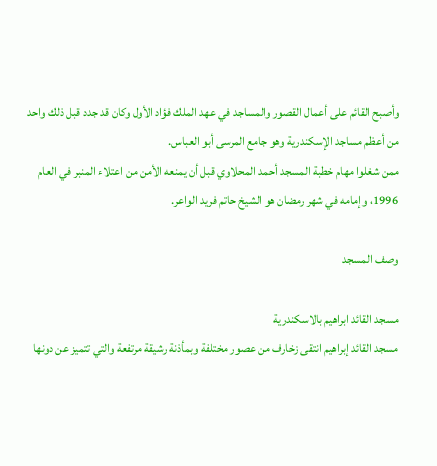وأصبح القائم على أعمال القصور والمساجد في عهد الملك فؤاد الأول وكان قد جدد قبل ذلك واحد من أعظم مساجد الإسكندرية وهو جامع المرسى أبو العباس.
ممن شغلوا مهام خطبة المسجد أحمد المحلاوي قبل أن يمنعه الأمن من اعتلاء المنبر في العام 1996، وإمامه في شهر رمضان هو الشيخ حاتم فريد الواعر.

وصف المسجد

مسجد القائد ابراهيم بالاسكندرية
مسجد القائد إبراهيم انتقى زخارف من عصور مختلفة وبمأذنة رشيقة مرتفعة والتي تتميز عن دونها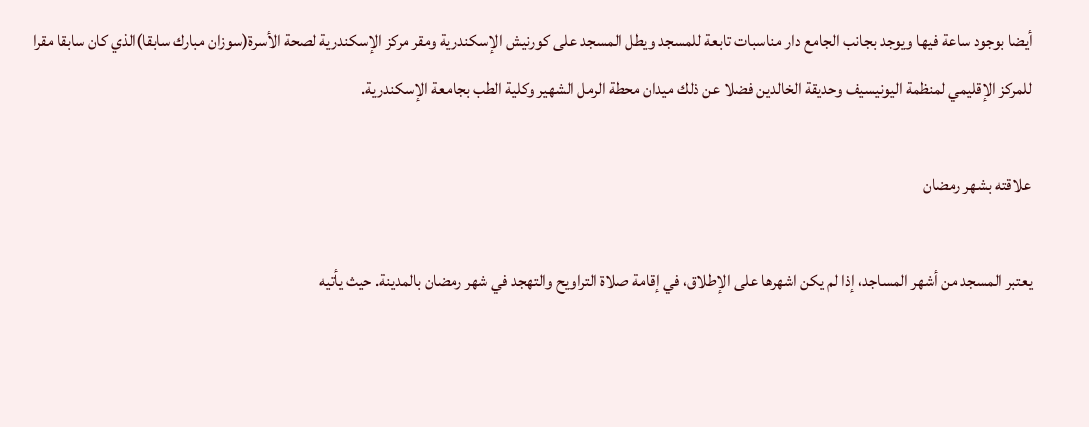أيضا بوجود ساعة فيها ويوجد بجانب الجامع دار مناسبات تابعة للمسجد ويطل المسجد على كورنيش الإسكندرية ومقر مركز الإسكندرية لصحة الأسرة(سوزان مبارك سابقا)الذي كان سابقا مقرا للمركز الإقليمي لمنظمة اليونيسيف وحديقة الخالدين فضلا عن ذلك ميدان محطة الرمل الشهير وكلية الطب بجامعة الإسكندرية.

علاقته بشهر رمضان

يعتبر المسجد من أشهر المساجد، إذا لم يكن اشهرها على الإطلاق، في إقامة صلاة التراويح والتهجد في شهر رمضان بالمدينة. حيث يأتيه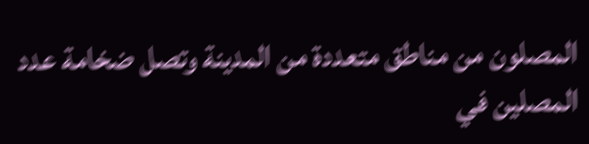المصلون من مناطق متعددة من المدينة وتصل ضخامة عدد المصلين في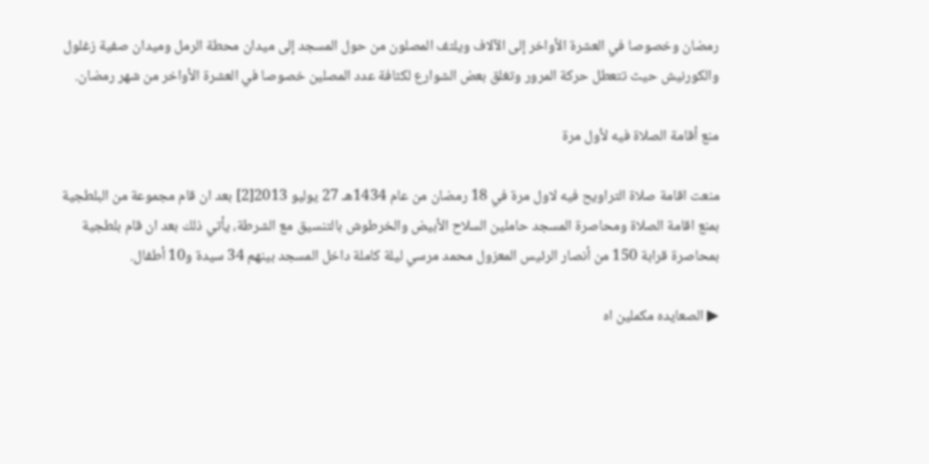رمضان وخصوصا في العشرة الأواخر إلى الآلاف ويلتف المصلون من حول المسجد إلى ميدان محطة الرمل وميدان صفية زغلول والكورنيش حيث تتعطل حركة المرور وتغلق بعض الشوارع لكثافة عدد المصلين خصوصا في العشرة الأواخر من شهر رمضان.

منع أقامة الصلاة فيه لأول مرة

منعت اقامة صلاة التراويح فيه لاول مرة في 18 رمضان من عام 1434هـ 27 يوليو 2013[2] بعد ان قام مجموعة من البلطجية بمنع اقامة الصلاة ومحاصرة المسجد حاملين السلاح الأبيض والخرطوش بالتنسيق مع الشرطة، يأتي ذلك بعد ان قام بلطجية بمحاصرة قرابة 150 من أنصار الرئيس المعزول محمد مرسي ليلة كاملة داخل المسجد بينهم 34 سيدة و10 أطفال.

▶ الصعايده مكملين اه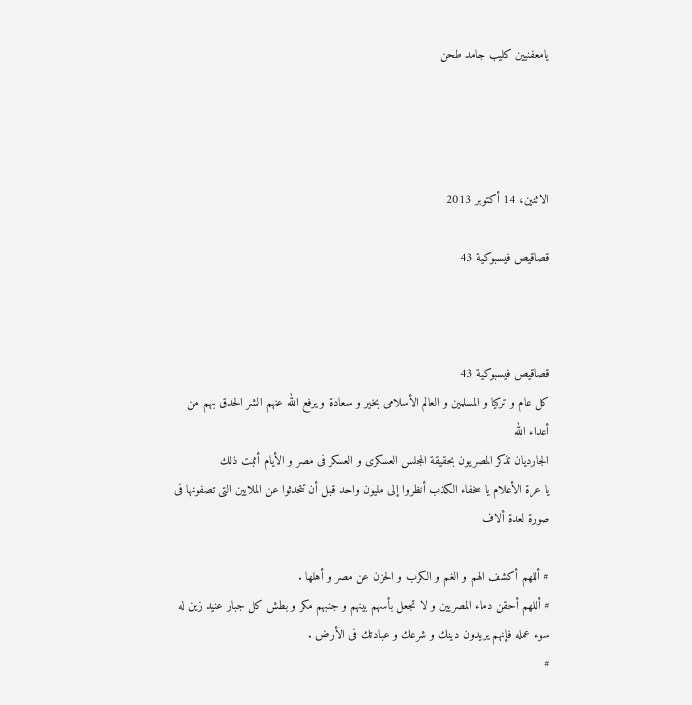يامعفنيين كليب جامد طحن




الاثنين، 14 أكتوبر 2013

قصاقيص فيسبوكية 43



قصاقيص فيسبوكية 43
كل عام و تركيا و المسلمين و العالم الأسلامى بخير و سعادة و يرفع الله عنهم الشر الحدق بهم من أعداء الله
الجارديان تذكر المصريون بحقيقة المجلس العسكرى و العسكر فى مصر و الأيام أثبت ذلك
يا عرة الأعلام يا سخفاء الكذب أنظروا إلى مليون واحد قبل أن تتحدثوا عن الملايين التى تصفونها فى صورة لعدة ألاف

# أللهم أكشف الهم و الغم و الكرب و الحزن عن مصر و أهلها .
# أللهم أحقن دماء المصريين و لا تجعل بأسهم بينهم و جنبهم مكر و بطش كل جبار عنيد زين له سوء عمله فإنهم يريدون دينك و شرعك و عبادتك فى الأرض .
#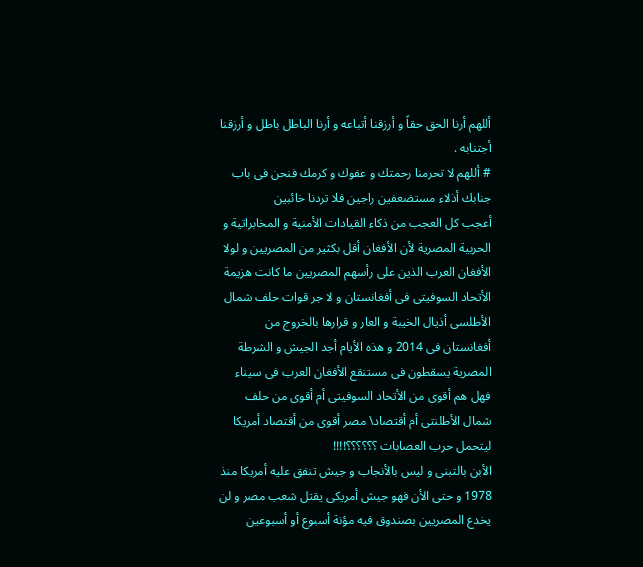أللهم أرنا الحق حقاً و أرزقنا أتباعه و أرنا الباطل باطل و أرزقنا أجتنابه .
# أللهم لا تحرمنا رحمتك و عفوك و كرمك فنحن فى باب جنابك أذلاء مستضعفين راجين فلا تردنا خائبين
أعجب كل العجب من ذكاء القيادات الأمنية و المخابراتية و الحربية المصرية لأن الأفغان أقل بكثير من المصريين و لولا الأفغان العرب الذين على رأسهم المصريين ما كانت هزيمة الأتحاد السوفيتى فى أفغانستان و لا جر قوات حلف شمال الأطلسى أذيال الخيبة و العار و قرارها بالخروج من أفغانستان فى 2014 و هذه الأيام أجد الجيش و الشرطة المصرية يسقطون فى مستنقع الأفغان العرب فى سيناء فهل هم أقوى من الأتحاد السوفيتى أم أقوى من حلف شمال الأطلنتى أم أقتصاد\ مصر أقوى من أقتصاد أمريكا ليتحمل حرب العصابات ؟؟؟؟؟؟!!!!
الأبن بالتبنى و ليس بالأنجاب و جيش تنفق عليه أمريكا منذ 1978 و حتى الأن فهو جيش أمريكى يقتل شعب مصر و لن يخدع المصريين بصندوق فيه مؤنة أسبوع أو أسبوعين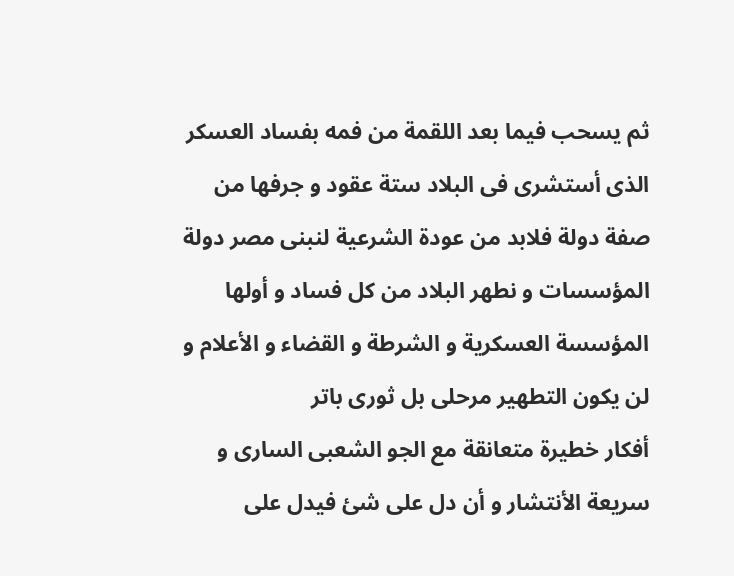ثم يسحب فيما بعد اللقمة من فمه بفساد العسكر الذى أستشرى فى البلاد ستة عقود و جرفها من صفة دولة فلابد من عودة الشرعية لنبنى مصر دولة المؤسسات و نطهر البلاد من كل فساد و أولها المؤسسة العسكرية و الشرطة و القضاء و الأعلام و لن يكون التطهير مرحلى بل ثورى باتر
أفكار خطيرة متعانقة مع الجو الشعبى السارى و سريعة الأنتشار و أن دل على شئ فيدل على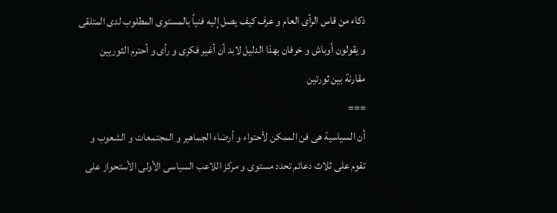ذكاء من قاس الرأى العام و عرف كيف يصل إليه فنياً بالمستوى المطلوب لدى المتلقى و يقولون أوباش و خرفان بهذا الدليل لابد أن أغير فكرى و رأى و أحترم الثوريين
مقارنة بين ثورتين
===
أن السياسية هى فن الممكن لأحتواء و أرضاء الجماهير و المجتمعات و الشعوب و تقوم على ثلاث دعائم تحدد مستوى و مركز اللاعب السياسى الأولى الأستحواز على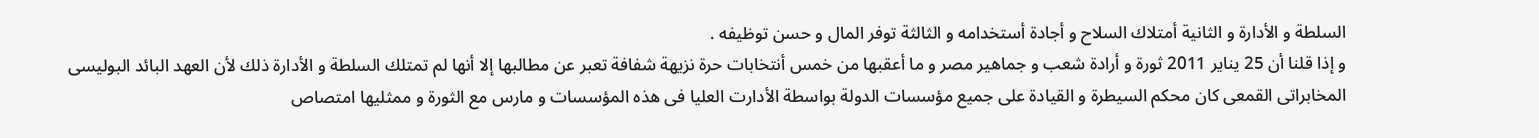السلطة و الأدارة و الثانية أمتلاك السلاح و أجادة أستخدامه و الثالثة توفر المال و حسن توظيفه .
و إذا قلنا أن 25 يناير 2011 ثورة و أرادة شعب و جماهير مصر و ما أعقبها من خمس أنتخابات حرة نزيهة شفافة تعبر عن مطالبها إلا أنها لم تمتلك السلطة و الأدارة ذلك لأن العهد البائد البوليسى المخابراتى القمعى كان محكم السيطرة و القيادة على جميع مؤسسات الدولة بواسطة الأدارت العليا فى هذه المؤسسات و مارس مع الثورة و ممثليها امتصاص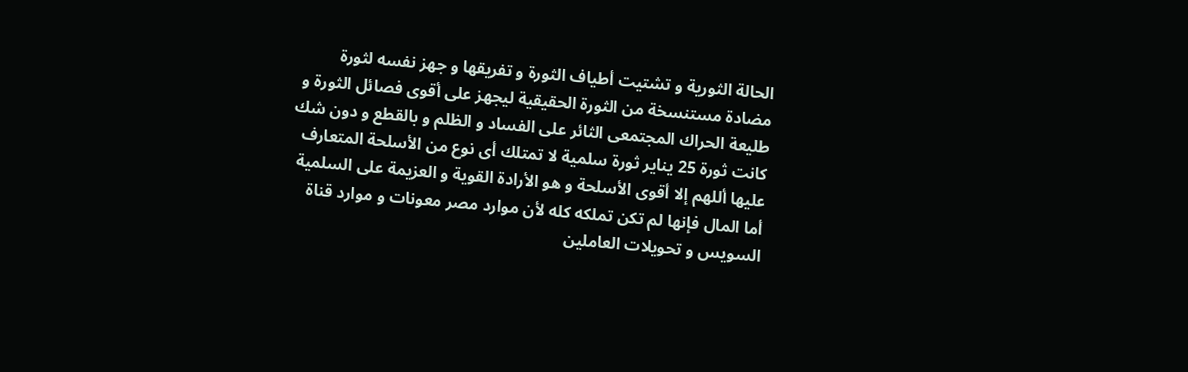الحالة الثورية و تشتيت أطياف الثورة و تفريقها و جهز نفسه لثورة مضادة مستنسخة من الثورة الحقيقية ليجهز على أقوى فصائل الثورة و طليعة الحراك المجتمعى الثائر على الفساد و الظلم و بالقطع و دون شك كانت ثورة 25 يناير ثورة سلمية لا تمتلك أى نوع من الأسلحة المتعارف عليها أللهم إلا أقوى الأسلحة و هو الأرادة القوية و العزيمة على السلمية أما المال فإنها لم تكن تملكه كله لأن موارد مصر معونات و موارد قناة السويس و تحويلات العاملين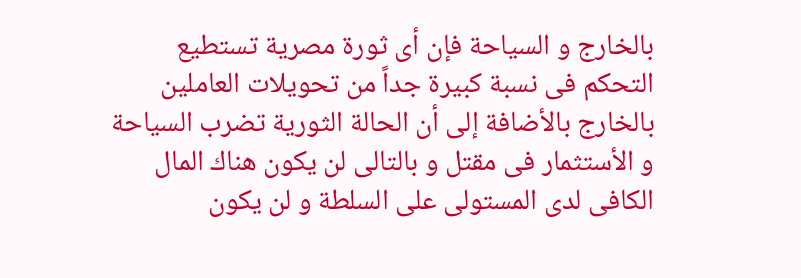بالخارج و السياحة فإن أى ثورة مصرية تستطيع التحكم فى نسبة كبيرة جداً من تحويلات العاملين بالخارج بالأضافة إلى أن الحالة الثورية تضرب السياحة و الأستثمار فى مقتل و بالتالى لن يكون هناك المال الكافى لدى المستولى على السلطة و لن يكون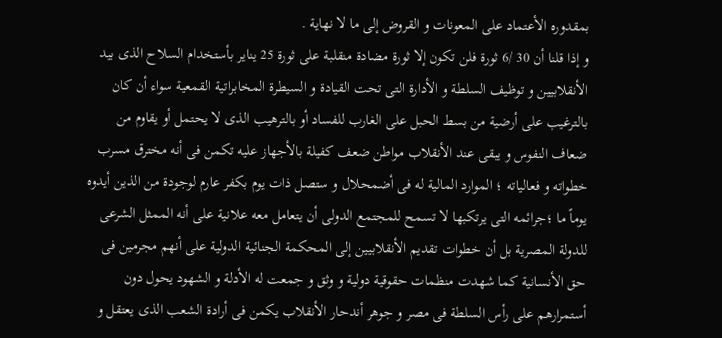بمقدوره الأعتماد على المعونات و القروض إلى ما لا نهاية .
و إذا قلنا أن 30 /6 ثورة فلن تكون إلا ثورة مضادة منقلبة على ثورة 25 يناير بأستخدام السلاح الذى بيد الأنقلابيين و توظيف السلطة و الأدارة التى تحت القيادة و السيطرة المخابراتية القمعية سواء أن كان بالترغيب على أرضية من بسط الحبل على الغارب للفساد أو بالترهيب الذى لا يحتمل أو يقاوم من ضعاف النفوس و يبقى عند الأنقلاب مواطن ضعف كفيلة بالأجهاز عليه تكمن فى أنه مخترق مسرب خطواته و فعالياته ؛ الموارد المالية له فى أضمحلال و ستصل ذات يوم بكفر عارم لوجودة من الذين أيدوه يوماً ما ؛جرائمه التى يرتكبها لا تسمح للمجتمع الدولى أن يتعامل معه علانية على أنه الممثل الشرعى للدولة المصرية بل أن خطوات تقديم الأنقلابيين إلى المحكمة الجنائية الدولية على أنهم مجرمين فى حق الأنسانية كما شهدت منظمات حقوقية دولية و وثق و جمعت له الأدلة و الشهود يحول دون أستمرارهم على رأس السلطة فى مصر و جوهر أندحار الأنقلاب يكمن فى أرادة الشعب الذى يعتقل و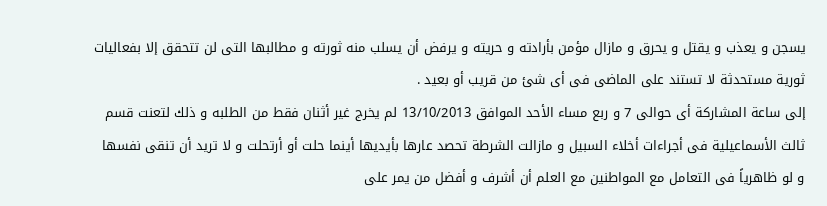يسجن و يعذب و يقتل و يحرق و مازال مؤمن بأرادته و حريته و يرفض أن يسلب منه ثورته و مطالبها التى لن تتحقق إلا بفعاليات ثورية مستحدثة لا تستند على الماضى فى أى شئ من قريب أو بعيد .
إلى ساعة المشاركة أى حوالى 7 و ربع مساء الأحد الموافق 13/10/2013 لم يخرج غير أثنان فقط من الطلبه و ذلك لتعنت قسم ثالث الأسماعيلية فى أجراءات أخلاء السبيل و مازالت الشرطة تحصد عارها بأيديها أينما حلت أو أرتحلت و لا تريد أن تنقى نفسها و لو ظاهرياً فى التعامل مع المواطنين مع العلم أن أشرف و أفضل من يمر على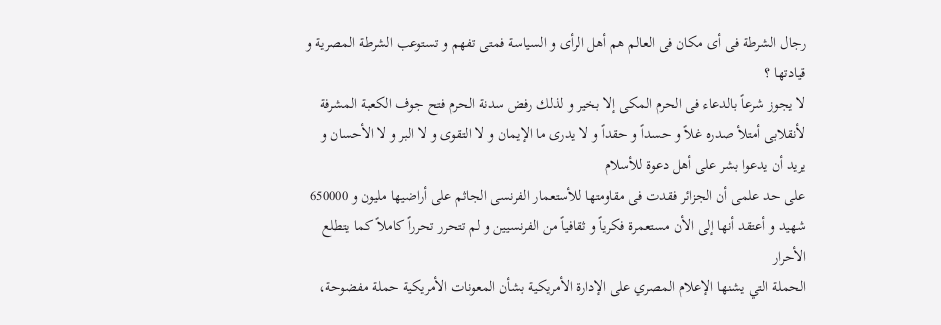رجال الشرطة فى أى مكان فى العالم هم أهل الرأى و السياسة فمتى تفهم و تستوعب الشرطة المصرية و قيادتها ؟
لا يجوز شرعاً بالدعاء فى الحرم المكى إلا بخير و لذلك رفض سدنة الحرم فتح جوف الكعبة المشرفة لأنقلابى أمتلأ صدره غلاً و حسداً و حقداً و لا يدرى ما الإيمان و لا التقوى و لا البر و لا الأحسان و يريد أن يدعوا بشر على أهل دعوة للأسلام
على حد علمى أن الجزائر فقدت فى مقاومتها للأستعمار الفرنسى الجاثم على أراضيها مليون و 650000 شهيد و أعتقد أنها إلى الأن مستعمرة فكرياً و ثقافياً من الفرنسيين و لم تتحرر تحرراً كاملاً كما يتطلع الأحرار
الحملة التي يشنها الإعلام المصري على الإدارة الأمريكية بشأن المعونات الأمريكية حملة مفضوحة،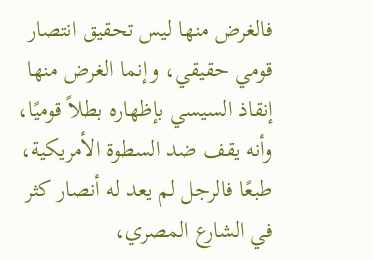فالغرض منها ليس تحقيق انتصار قومي حقيقي، وإنما الغرض منها إنقاذ السيسي بإظهاره بطلاً قوميًا، وأنه يقف ضد السطوة الأمريكية، طبعًا فالرجل لم يعد له أنصار كثر في الشارع المصري،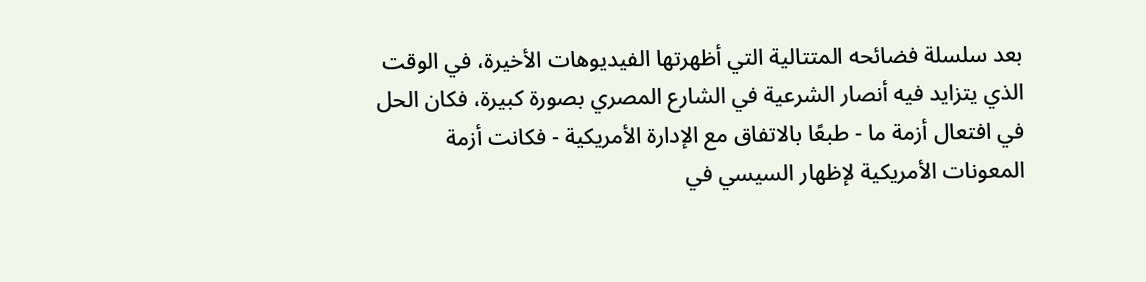بعد سلسلة فضائحه المتتالية التي أظهرتها الفيديوهات الأخيرة، في الوقت الذي يتزايد فيه أنصار الشرعية في الشارع المصري بصورة كبيرة، فكان الحل في افتعال أزمة ما - طبعًا بالاتفاق مع الإدارة الأمريكية - فكانت أزمة المعونات الأمريكية لإظهار السيسي في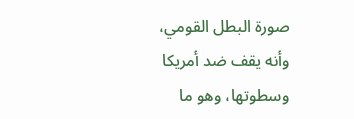صورة البطل القومي، وأنه يقف ضد أمريكا وسطوتها، وهو ما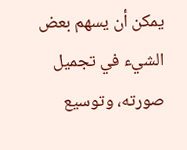يمكن أن يسهم بعض الشيء في تجميل صورته، وتوسيع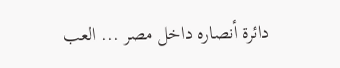دائرة أنصاره داخل مصر ... العب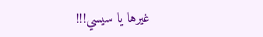غيرها يا سيسي!!!